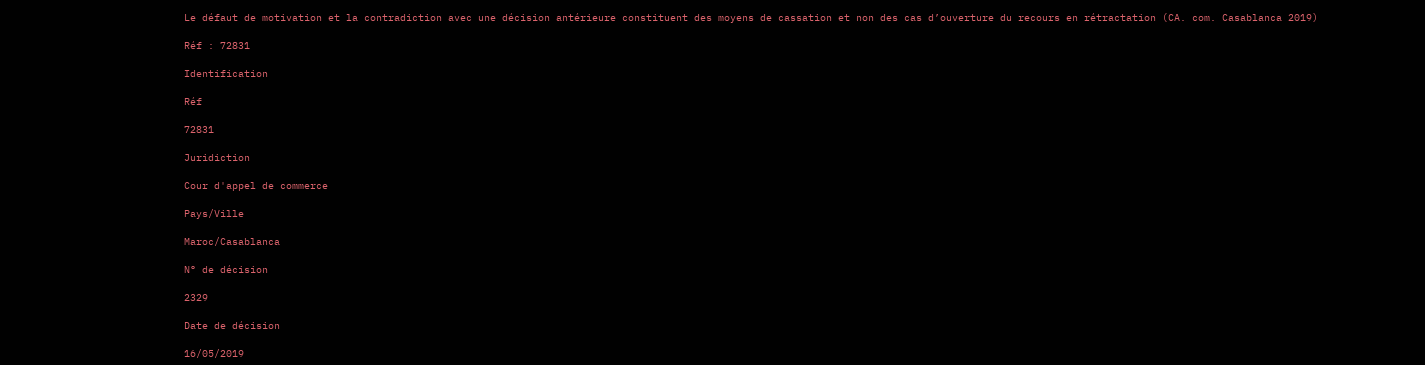Le défaut de motivation et la contradiction avec une décision antérieure constituent des moyens de cassation et non des cas d’ouverture du recours en rétractation (CA. com. Casablanca 2019)

Réf : 72831

Identification

Réf

72831

Juridiction

Cour d'appel de commerce

Pays/Ville

Maroc/Casablanca

N° de décision

2329

Date de décision

16/05/2019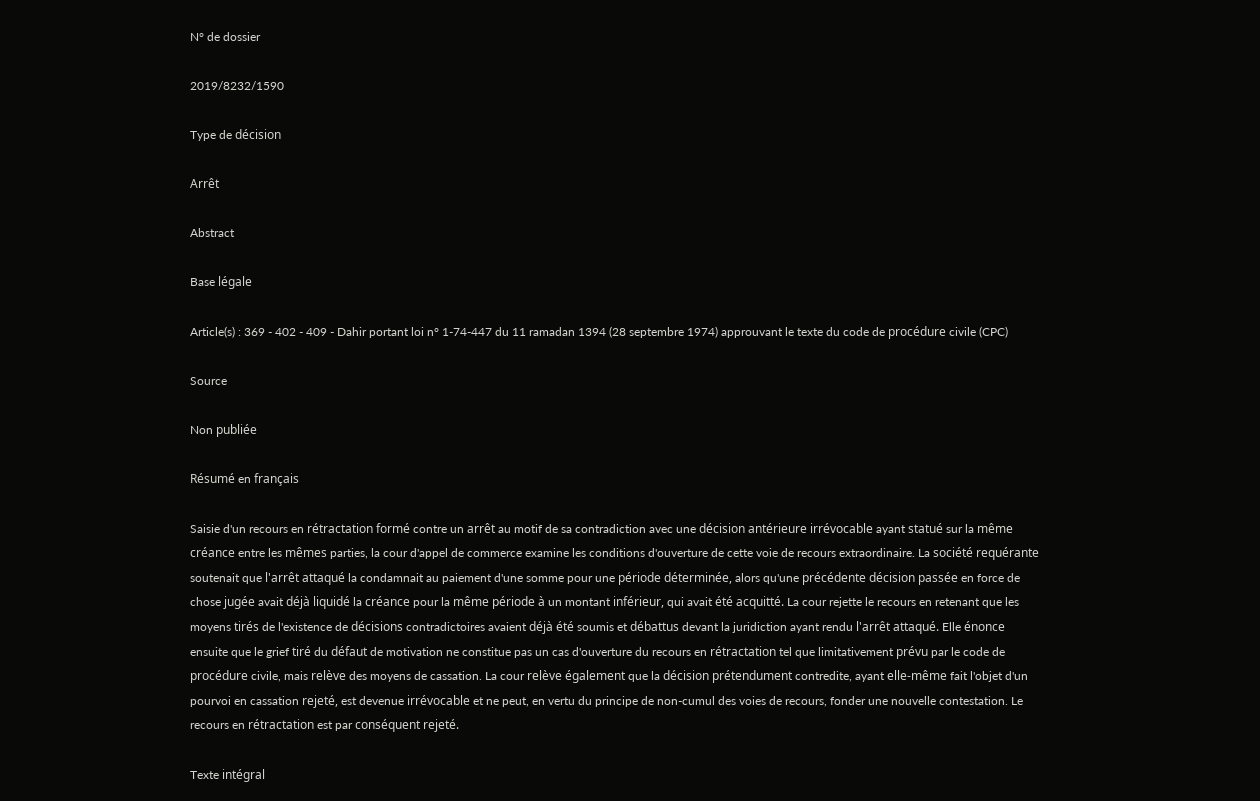N° de dossier

2019/8232/1590

Type de décision

Arrêt

Abstract

Base légale

Article(s) : 369 - 402 - 409 - Dahir portant loi n° 1-74-447 du 11 ramadan 1394 (28 septembre 1974) approuvant le texte du code de procédure civile (CPC)

Source

Non publiée

Résumé en français

Saisie d'un recours en rétractation formé contre un arrêt au motif de sa contradiction avec une décision antérieure irrévocable ayant statué sur la même créance entre les mêmes parties, la cour d'appel de commerce examine les conditions d'ouverture de cette voie de recours extraordinaire. La société requérante soutenait que l'arrêt attaqué la condamnait au paiement d'une somme pour une période déterminée, alors qu'une précédente décision passée en force de chose jugée avait déjà liquidé la créance pour la même période à un montant inférieur, qui avait été acquitté. La cour rejette le recours en retenant que les moyens tirés de l'existence de décisions contradictoires avaient déjà été soumis et débattus devant la juridiction ayant rendu l'arrêt attaqué. Elle énonce ensuite que le grief tiré du défaut de motivation ne constitue pas un cas d'ouverture du recours en rétractation tel que limitativement prévu par le code de procédure civile, mais relève des moyens de cassation. La cour relève également que la décision prétendument contredite, ayant elle-même fait l'objet d'un pourvoi en cassation rejeté, est devenue irrévocable et ne peut, en vertu du principe de non-cumul des voies de recours, fonder une nouvelle contestation. Le recours en rétractation est par conséquent rejeté.

Texte intégral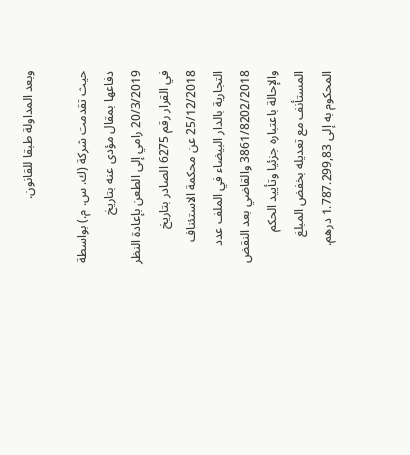وبعد المداولة طبقا للقانون.

حيث تقدمت شركة (ك. س. م.) بواسطة دفاعها بمقال مؤدى عنه بتاريخ 20/3/2019 رامي إلى الطعن بإعادة النظر في القرار رقم 6275 الصادر بتاريخ 25/12/2018 عن محكمة الاستئناف التجارية بالدار البيضاء في الملف عدد 3861/8202/2018 والقاضي بعد النقض والإحالة باعتباره جزئيا وتأييد الحكم المستأنف مع تعديله بخفض المبلغ المحكوم به إلى 1.787.299,83 درهم.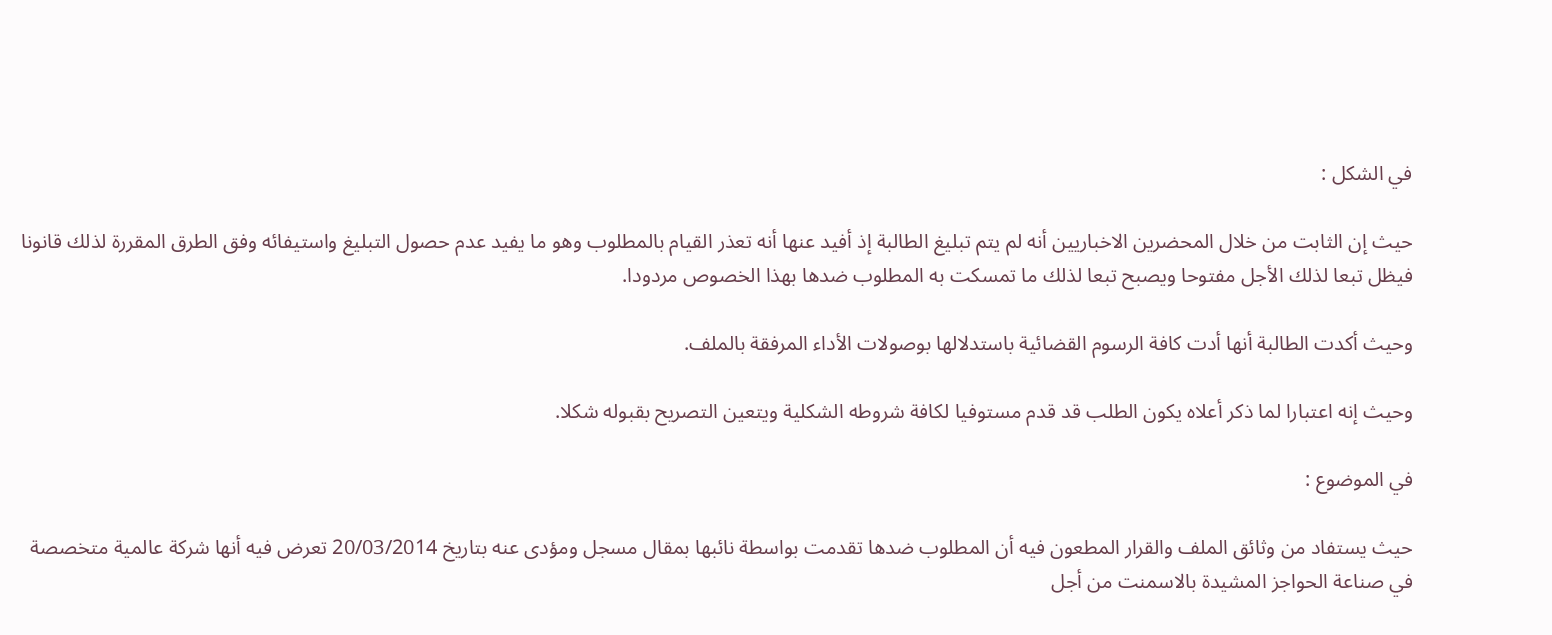في الشكل :

حيث إن الثابت من خلال المحضرين الاخباريين أنه لم يتم تبليغ الطالبة إذ أفيد عنها أنه تعذر القيام بالمطلوب وهو ما يفيد عدم حصول التبليغ واستيفائه وفق الطرق المقررة لذلك قانونا فيظل تبعا لذلك الأجل مفتوحا ويصبح تبعا لذلك ما تمسكت به المطلوب ضدها بهذا الخصوص مردودا.

وحيث أكدت الطالبة أنها أدت كافة الرسوم القضائية باستدلالها بوصولات الأداء المرفقة بالملف.

وحيث إنه اعتبارا لما ذكر أعلاه يكون الطلب قد قدم مستوفيا لكافة شروطه الشكلية ويتعين التصريح بقبوله شكلا.

في الموضوع :

حيث يستفاد من وثائق الملف والقرار المطعون فيه أن المطلوب ضدها تقدمت بواسطة نائبها بمقال مسجل ومؤدى عنه بتاريخ 20/03/2014 تعرض فيه أنها شركة عالمية متخصصة في صناعة الحواجز المشيدة بالاسمنت من أجل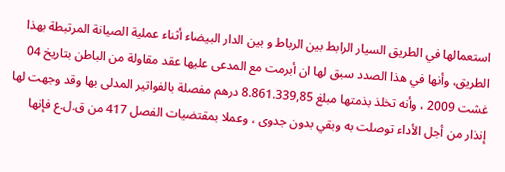استعمالها في الطريق السيار الرابط بين الرباط و بين الدار البيضاء أثناء عملية الصيانة المرتبطة بهذا الطريق، وأنها في هذا الصدد سبق لها ان أبرمت مع المدعى عليها عقد مقاولة من الباطن بتاريخ 04 غشت 2009 ، وأنه تخلذ بذمتها مبلغ 8.861.339,85 درهم مفصلة بالفواتير المدلى بها وقد وجهت لها إنذار من أجل الأداء توصلت به وبقي بدون جدوى ، وعملا بمقتضيات الفصل 417 من ق.ل.ع فإنها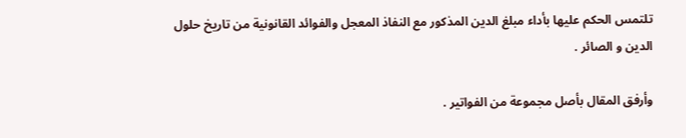تلتمس الحكم عليها بأداء مبلغ الدين المذكور مع النفاذ المعجل والفوائد القانونية من تاريخ حلول الدين و الصائر .

وأرفق المقال بأصل مجموعة من الفواتير .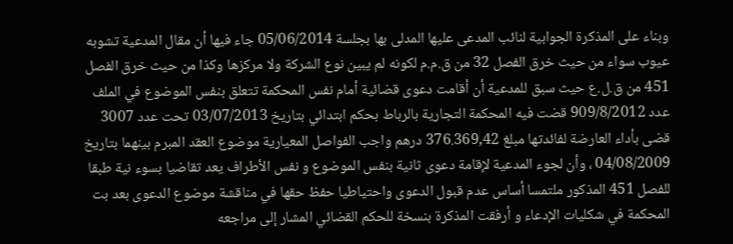وبناء على المذكرة الجوابية لنائب المدعى عليها المدلى بها بجلسة 05/06/2014 جاء فيها أن مقال المدعية تشوبه عيوب سواء من حيث خرق الفصل 32 من ق.م.م لكونه لم يبين نوع الشركة ولا مركزها وكذا من حيث خرق الفصل 451 من ق.ل.ع حيث سبق للمدعية أن أقامت دعوى قضائية أمام نفس المحكمة تتعلق بنفس الموضوع في الملف عدد 909/8/2012 قضت فيه المحكمة التجارية بالرباط بحكم ابتدائي بتاريخ 03/07/2013 تحت عدد 3007 قضى بأداء العارضة لفائدتها مبلغ 376.369,42 درهم واجب الفواصل المعيارية موضوع العقد المبرم بينهما بتاريخ 04/08/2009 ، وأن لجوء المدعية لإقامة دعوى ثانية بنفس الموضوع و نفس الأطراف يعد تقاضيا بسوء نية طبقا للفصل 451 المذكور ملتمسا أساس عدم قبول الدعوى واحتياطيا حفظ حقها في مناقشة موضوع الدعوى بعد بت المحكمة في شكليات الإدعاء و أرفقت المذكرة بنسخة للحكم القضائي المشار إلى مراجعه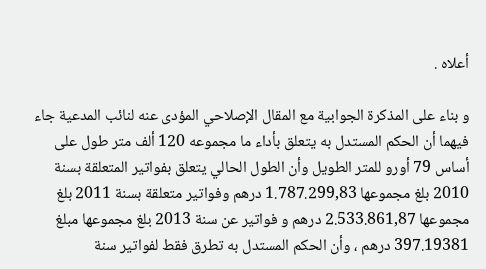أعلاه .

و بناء على المذكرة الجوابية مع المقال الإصلاحي المؤدى عنه لنائب المدعية جاء فيهما أن الحكم المستدل به يتعلق بأداء ما مجموعه 120 ألف متر طول على أساس 79 أورو للمتر الطويل وأن الطول الحالي يتعلق بفواتير المتعلقة بسنة 2010 بلغ مجموعها 1.787.299,83 درهم وفواتير متعلقة بسنة 2011 بلغ مجموعها 2.533.861,87 درهم و فواتير عن سنة 2013 بلغ مجموعها مبلغ 397.19381 درهم ، وأن الحكم المستدل به تطرق فقط لفواتير سنة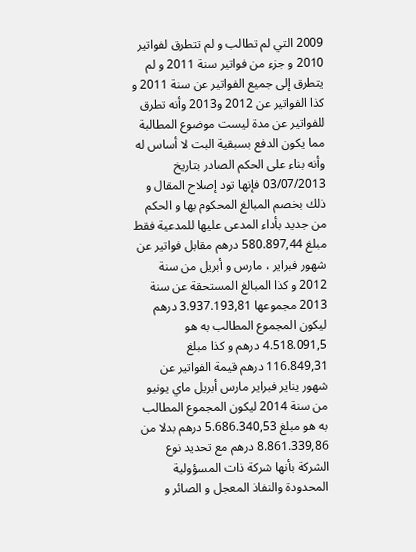2009 التي لم تطالب و لم تتطرق لفواتير 2010 و جزء من فواتير سنة 2011 و لم يتطرق إلى جميع الفواتير عن سنة 2011 و كذا الفواتير عن 2012 و2013 وأنه تطرق للفواتير عن مدة ليست موضوع المطالبة مما يكون الدفع بسبقية البت لا أساس له وأنه بناء على الحكم الصادر بتاريخ 03/07/2013 فإنها تود إصلاح المقال و ذلك بخصم المبالغ المحكوم بها و الحكم من جديد بأداء المدعى عليها للمدعية فقط مبلغ 580.897,44 درهم مقابل فواتير عن شهور فبراير ، مارس و أبريل من سنة 2012 و كذا المبالغ المستحقة عن سنة 2013 مجموعها 3.937.193,81 درهم ليكون المجموع المطالب به هو 4.518.091,5 درهم و كذا مبلغ 116.849,31 درهم قيمة الفواتير عن شهور يناير فبراير مارس أبريل ماي يونيو من سنة 2014 ليكون المجموع المطالب به هو مبلغ 5.686.340,53 درهم بدلا من 8.861.339,86 درهم مع تحديد نوع الشركة بأنها شركة ذات المسؤولية المحدودة والنفاذ المعجل و الصائر و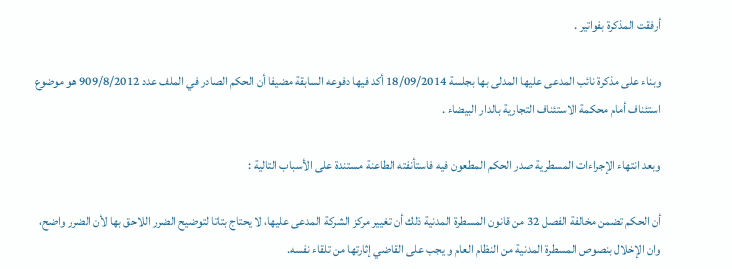أرفقت المذكرة بفواتير .

وبناء على مذكرة نائب المدعى عليها المدلى بها بجلسة 18/09/2014 أكد فيها دفوعه السابقة مضيفا أن الحكم الصادر في الملف عدد 909/8/2012 هو موضوع استئناف أمام محكمة الاستئناف التجارية بالدار البيضاء .

وبعد انتهاء الإجراءات المسطرية صدر الحكم المطعون فيه فاستأنفته الطاعنة مستندة على الأسباب التالية :

أن الحكم تضمن مخالفة الفصل 32 من قانون المسطرة المدنية ذلك أن تغيير مركز الشركة المدعى عليها، لا يحتاج بتاتا لتوضيح الضرر اللاحق بها لأن الضرر واضح، وان الإخلال بنصوص المسطرة المدنية من النظام العام و يجب على القاضي إثارتها من تلقاء نفسه.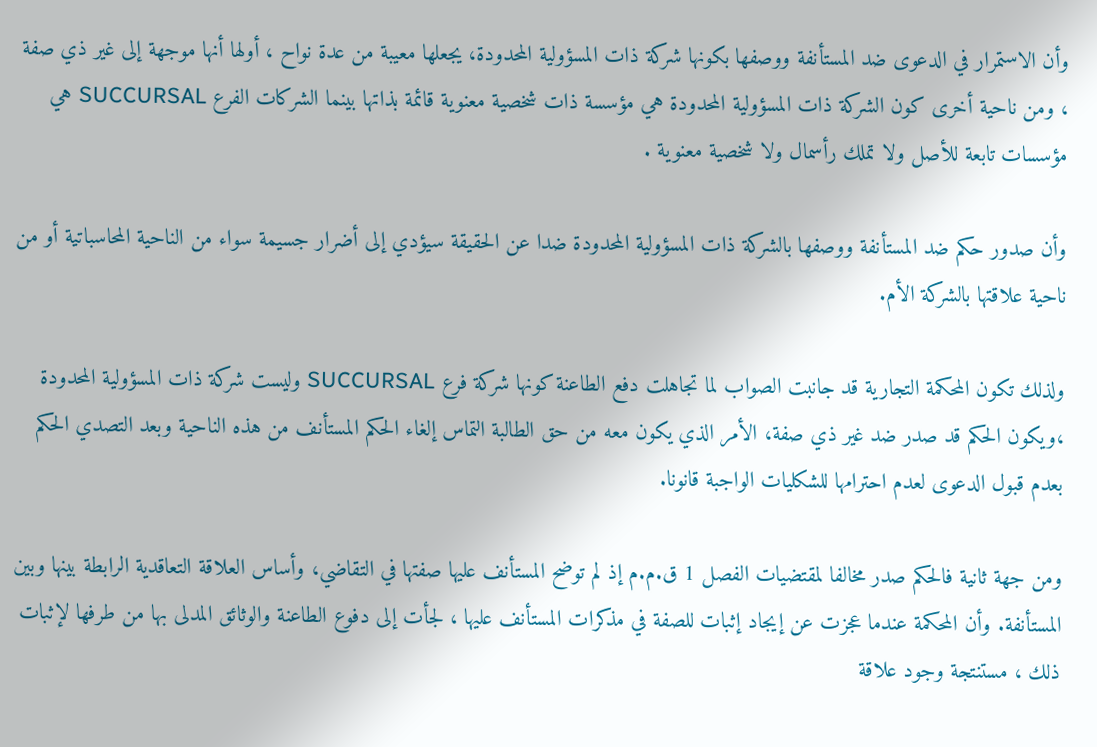وأن الاستمرار في الدعوى ضد المستأنفة ووصفها بكونها شركة ذات المسؤولية المحدودة، يجعلها معيبة من عدة نواح ، أولها أنها موجهة إلى غير ذي صفة ، ومن ناحية أخرى كون الشركة ذات المسؤولية المحدودة هي مؤسسة ذات شخصية معنوية قائمة بذاتها بينما الشركات الفرع SUCCURSAL هي مؤسسات تابعة للأصل ولا تملك رأسمال ولا شخصية معنوية .

وأن صدور حكم ضد المستأنفة ووصفها بالشركة ذات المسؤولية المحدودة ضدا عن الحقيقة سيؤدي إلى أضرار جسيمة سواء من الناحية المحاسباتية أو من ناحية علاقتها بالشركة الأم.

ولذلك تكون المحكمة التجارية قد جانبت الصواب لما تجاهلت دفع الطاعنة كونها شركة فرع SUCCURSAL وليست شركة ذات المسؤولية المحدودة ،ويكون الحكم قد صدر ضد غير ذي صفة، الأمر الذي يكون معه من حق الطالبة التماس إلغاء الحكم المستأنف من هذه الناحية وبعد التصدي الحكم بعدم قبول الدعوى لعدم احترامها للشكليات الواجبة قانونا.

ومن جهة ثانية فالحكم صدر مخالفا لمقتضيات الفصل 1 ق.م.م إذ لم توضح المستأنف عليها صفتها في التقاضي، وأساس العلاقة التعاقدية الرابطة بينها وبين المستأنفة. وأن المحكمة عندما عجزت عن إيجاد إثبات للصفة في مذكرات المستأنف عليها ، لجأت إلى دفوع الطاعنة والوثائق المدلى بها من طرفها لإثبات ذلك ، مستنتجة وجود علاقة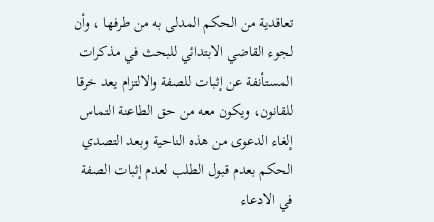تعاقدية من الحكم المدلى به من طرفها ، وأن لجوء القاضي الابتدائي للبحث في مذكرات المستأنفة عن إثبات للصفة والالتزام يعد خرقا للقانون، ويكون معه من حق الطاعنة التماس إلغاء الدعوى من هذه الناحية وبعد التصدي الحكم بعدم قبول الطلب لعدم إثبات الصفة في الادعاء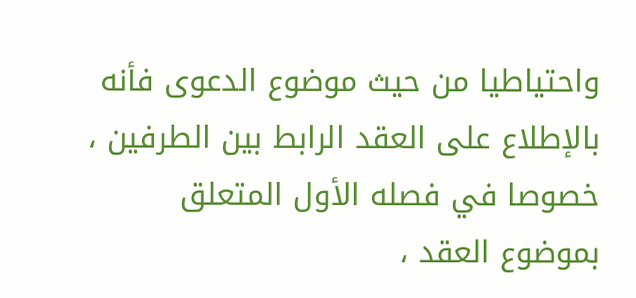واحتياطيا من حيث موضوع الدعوى فأنه بالإطلاع على العقد الرابط بين الطرفين ، خصوصا في فصله الأول المتعلق بموضوع العقد ،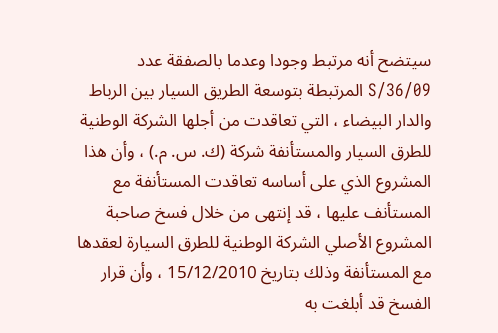سيتضح أنه مرتبط وجودا وعدما بالصفقة عدد 36/09/S المرتبطة بتوسعة الطريق السيار بين الرباط والدار البيضاء ، التي تعاقدت من أجلها الشركة الوطنية للطرق السيار والمستأنفة شركة (ك. س. م.) ، وأن هذا المشروع الذي على أساسه تعاقدت المستأنفة مع المستأنف عليها ، قد إنتهى من خلال فسخ صاحبة المشروع الأصلي الشركة الوطنية للطرق السيارة لعقدها مع المستأنفة وذلك بتاريخ 15/12/2010 ، وأن قرار الفسخ قد أبلغت به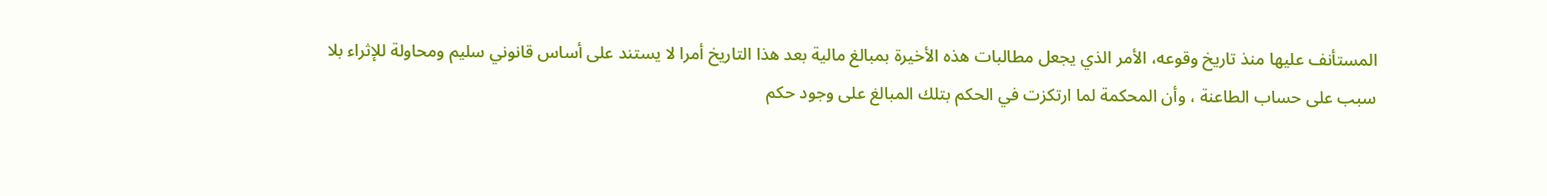المستأنف عليها منذ تاريخ وقوعه، الأمر الذي يجعل مطالبات هذه الأخيرة بمبالغ مالية بعد هذا التاريخ أمرا لا يستند على أساس قانوني سليم ومحاولة للإثراء بلا سبب على حساب الطاعنة ، وأن المحكمة لما ارتكزت في الحكم بتلك المبالغ على وجود حكم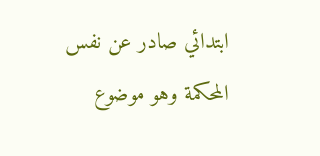ابتدائي صادر عن نفس المحكمة وهو موضوع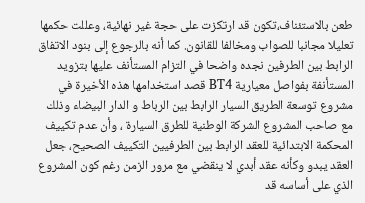طعن بالاستئناف،تكون قد ارتكزت على حجة غير نهائية، وعللت حكمها تعليلا مجانبا للصواب ومخالفا للقانون. كما أنه بالرجوع إلى بنود الاتفاق الرابط بين الطرفين نجده واضحا في التزام المستأنف عليها بتزويد المستأنفة بفواصل معيارية BT4 قصد استخدامها هذه الأخيرة في مشروع توسعة الطريق السيار الرابط بين الرباط و الدار البيضاء وذلك مع صاحب المشروع الشركة الوطنية للطرق السيارة ، وأن عدم تكييف المحكمة الابتدائية للعقد الرابط بين الطرفيين التكييف الصحيح، جعل العقد يبدو وكأنه عقد أبدي لا ينقضي مع مرور الزمن رغم كون المشروع الذي على أساسه قد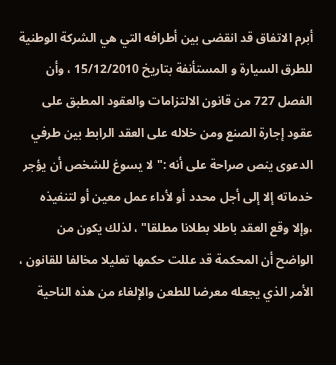أبرم الاتفاق قد انقضى بين أطرافه التي هي الشركة الوطنية للطرق السيارة و المستأنفة بتاريخ 15/12/2010 ، وأن الفصل 727 من قانون الالتزامات والعقود المطبق على عقود إجارة الصنع ومن خلاله على العقد الرابط بين طرفي الدعوى ينص صراحة على أنه :" لا يسوغ للشخص أن يؤجر خدماته إلا إلى أجل محدد أو لأداء عمل معين أو لتنفيذه ،وإلا وقع العقد باطلا بطلانا مطلقا" ، لذلك يكون من الواضح أن المحكمة قد عللت حكمها تعليلا مخالفا للقانون ، الأمر الذي يجعله معرضا للطعن والإلغاء من هذه الناحية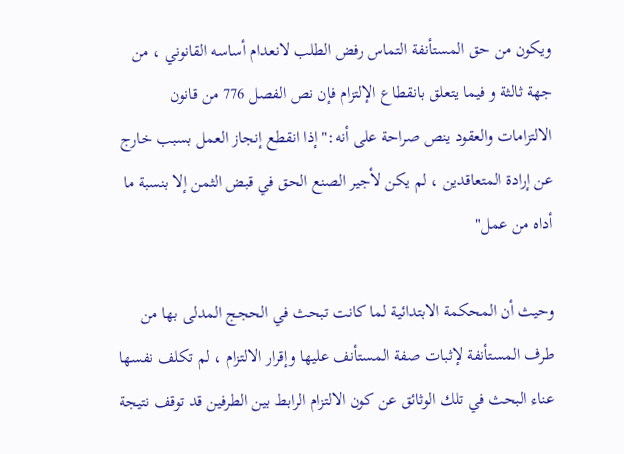ويكون من حق المستأنفة التماس رفض الطلب لانعدام أساسه القانوني ، من جهة ثالثة و فيما يتعلق بانقطاع الإلتزام فإن نص الفصل 776 من قانون الالتزامات والعقود ينص صراحة على أنه:" إذا انقطع إنجاز العمل بسبب خارج عن إرادة المتعاقدين ، لم يكن لأجير الصنع الحق في قبض الثمن إلا بنسبة ما أداه من عمل"

وحيث أن المحكمة الابتدائية لما كانت تبحث في الحجج المدلى بها من طرف المستأنفة لإثبات صفة المستأنف عليها وإقرار الالتزام ، لم تكلف نفسها عناء البحث في تلك الوثائق عن كون الالتزام الرابط بين الطرفين قد توقف نتيجة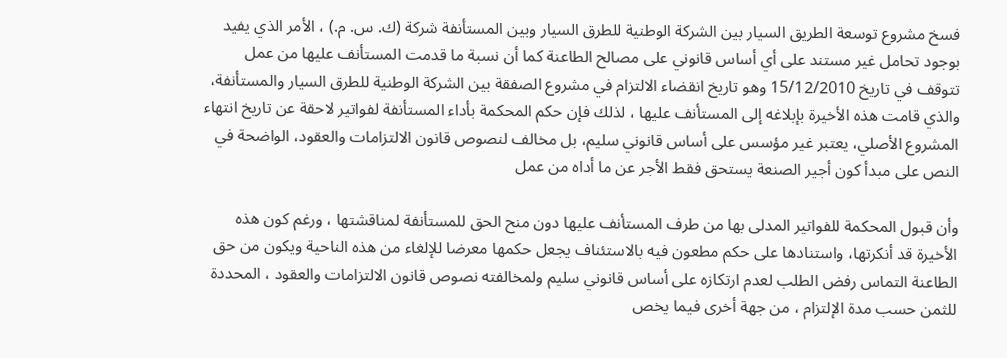فسخ مشروع توسعة الطريق السيار بين الشركة الوطنية للطرق السيار وبين المستأنفة شركة (ك. س. م.) ، الأمر الذي يفيد بوجود تحامل غير مستند على أي أساس قانوني على مصالح الطاعنة كما أن نسبة ما قدمت المستأنف عليها من عمل تتوقف في تاريخ 15/12/2010 وهو تاريخ انقضاء الالتزام في مشروع الصفقة بين الشركة الوطنية للطرق السيار والمستأنفة، والذي قامت هذه الأخيرة بإبلاغه إلى المستأنف عليها ، لذلك فإن حكم المحكمة بأداء المستأنفة لفواتير لاحقة عن تاريخ انتهاء المشروع الأصلي، يعتبر غير مؤسس على أساس قانوني سليم، بل مخالف لنصوص قانون الالتزامات والعقود، الواضحة في النص على مبدأ كون أجير الصنعة يستحق فقط الأجر عن ما أداه من عمل

وأن قبول المحكمة للفواتير المدلى بها من طرف المستأنف عليها دون منح الحق للمستأنفة لمناقشتها ، ورغم كون هذه الأخيرة قد أنكرتها، واستنادها على حكم مطعون فيه بالاستئناف يجعل حكمها معرضا للإلغاء من هذه الناحية ويكون من حق الطاعنة التماس رفض الطلب لعدم ارتكازه على أساس قانوني سليم ولمخالفته نصوص قانون الالتزامات والعقود ، المحددة للثمن حسب مدة الإلتزام ، من جهة أخرى فيما يخص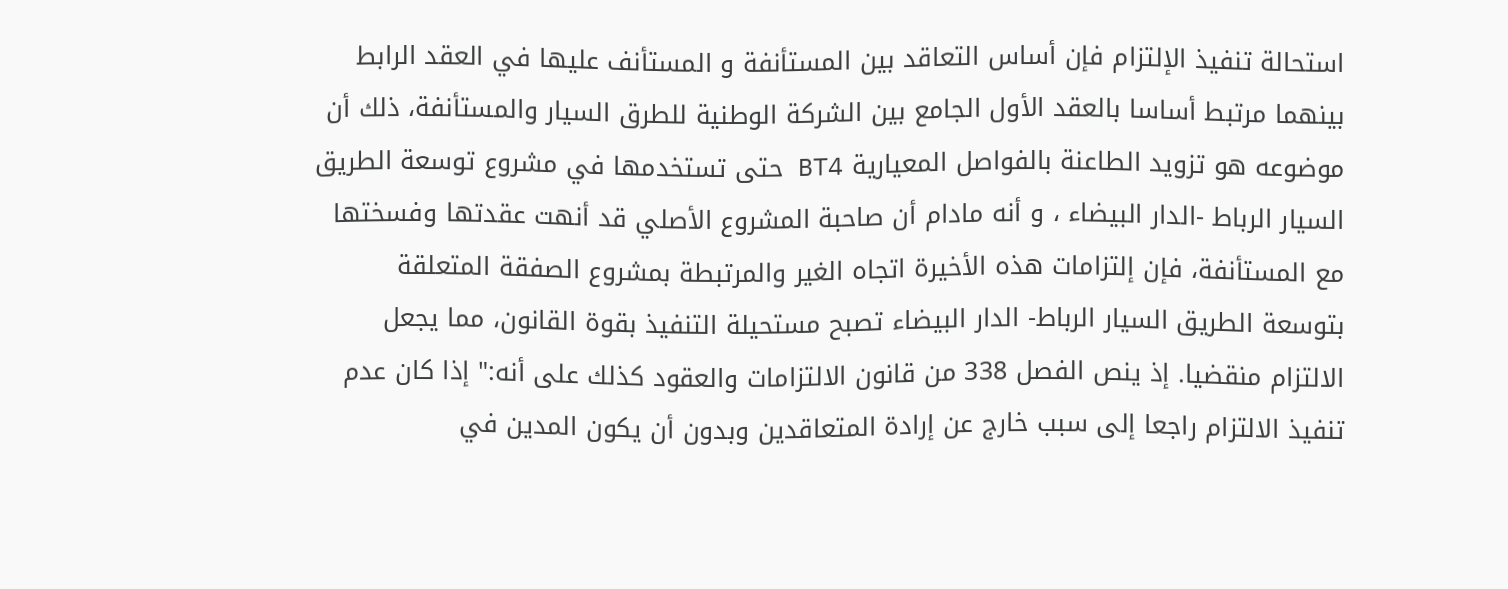استحالة تنفيذ الإلتزام فإن أساس التعاقد بين المستأنفة و المستأنف عليها في العقد الرابط بينهما مرتبط أساسا بالعقد الأول الجامع بين الشركة الوطنية للطرق السيار والمستأنفة، ذلك أن موضوعه هو تزويد الطاعنة بالفواصل المعيارية BT4 حتى تستخدمها في مشروع توسعة الطريق السيار الرباط -الدار البيضاء ، و أنه مادام أن صاحبة المشروع الأصلي قد أنهت عقدتها وفسختها مع المستأنفة، فإن إلتزامات هذه الأخيرة اتجاه الغير والمرتبطة بمشروع الصفقة المتعلقة بتوسعة الطريق السيار الرباط- الدار البيضاء تصبح مستحيلة التنفيذ بقوة القانون، مما يجعل الالتزام منقضيا. إذ ينص الفصل 338 من قانون الالتزامات والعقود كذلك على أنه:" إذا كان عدم تنفيذ الالتزام راجعا إلى سبب خارج عن إرادة المتعاقدين وبدون أن يكون المدين في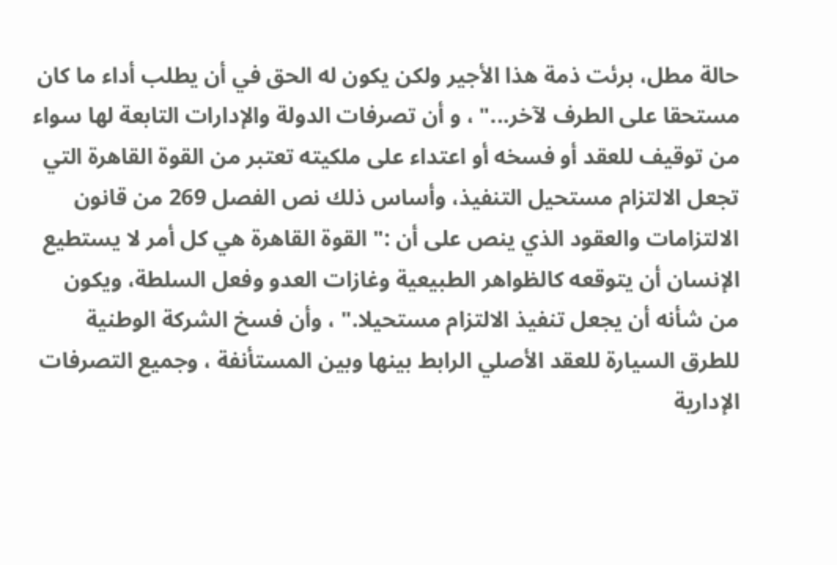حالة مطل، برئت ذمة هذا الأجير ولكن يكون له الحق في أن يطلب أداء ما كان مستحقا على الطرف لآخر..." ، و أن تصرفات الدولة والإدارات التابعة لها سواء من توقيف للعقد أو فسخه أو اعتداء على ملكيته تعتبر من القوة القاهرة التي تجعل الالتزام مستحيل التنفيذ، وأساس ذلك نص الفصل 269 من قانون الالتزامات والعقود الذي ينص على أن :" القوة القاهرة هي كل أمر لا يستطيع الإنسان أن يتوقعه كالظواهر الطبيعية وغازات العدو وفعل السلطة، ويكون من شأنه أن يجعل تنفيذ الالتزام مستحيلا." ، وأن فسخ الشركة الوطنية للطرق السيارة للعقد الأصلي الرابط بينها وبين المستأنفة ، وجميع التصرفات الإدارية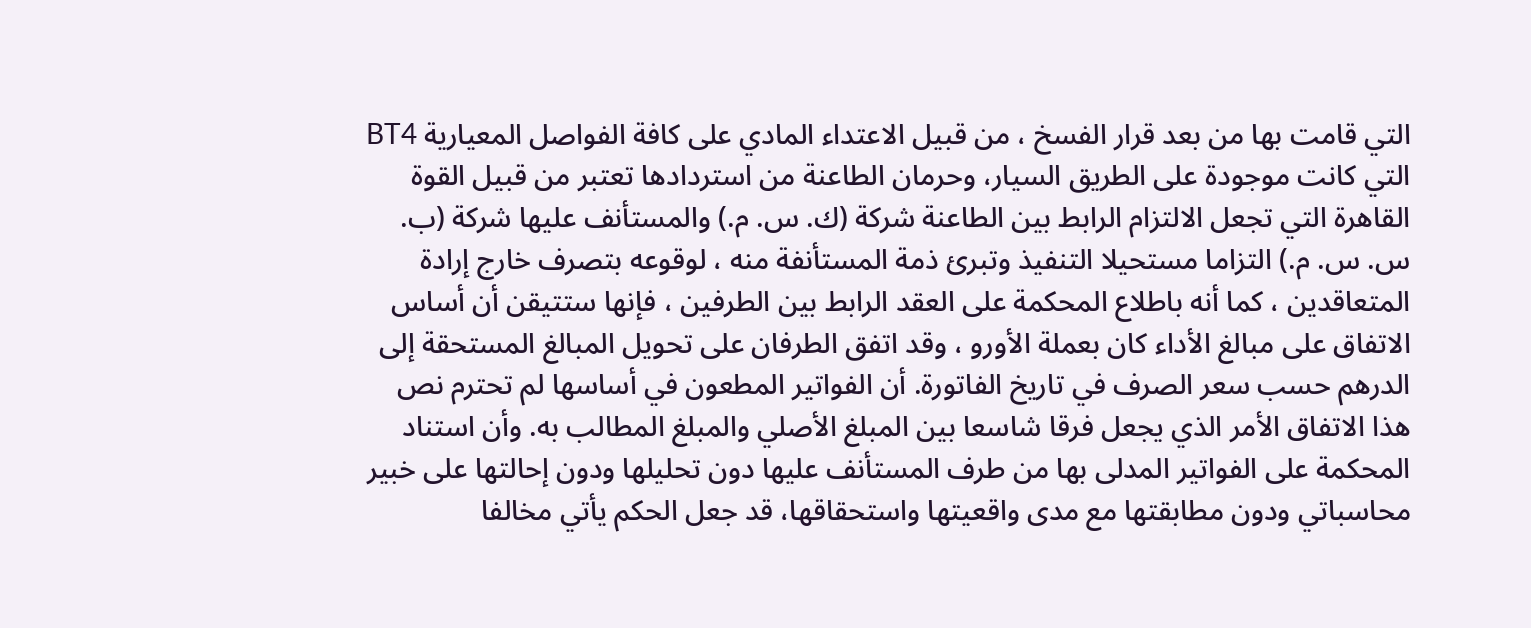التي قامت بها من بعد قرار الفسخ ، من قبيل الاعتداء المادي على كافة الفواصل المعيارية BT4 التي كانت موجودة على الطريق السيار، وحرمان الطاعنة من استردادها تعتبر من قبيل القوة القاهرة التي تجعل الالتزام الرابط بين الطاعنة شركة (ك. س. م.) والمستأنف عليها شركة (ب. س. س. م.) التزاما مستحيلا التنفيذ وتبرئ ذمة المستأنفة منه ، لوقوعه بتصرف خارج إرادة المتعاقدين ، كما أنه باطلاع المحكمة على العقد الرابط بين الطرفين ، فإنها ستتيقن أن أساس الاتفاق على مبالغ الأداء كان بعملة الأورو ، وقد اتفق الطرفان على تحويل المبالغ المستحقة إلى الدرهم حسب سعر الصرف في تاريخ الفاتورة. أن الفواتير المطعون في أساسها لم تحترم نص هذا الاتفاق الأمر الذي يجعل فرقا شاسعا بين المبلغ الأصلي والمبلغ المطالب به. وأن استناد المحكمة على الفواتير المدلى بها من طرف المستأنف عليها دون تحليلها ودون إحالتها على خبير محاسباتي ودون مطابقتها مع مدى واقعيتها واستحقاقها، قد جعل الحكم يأتي مخالفا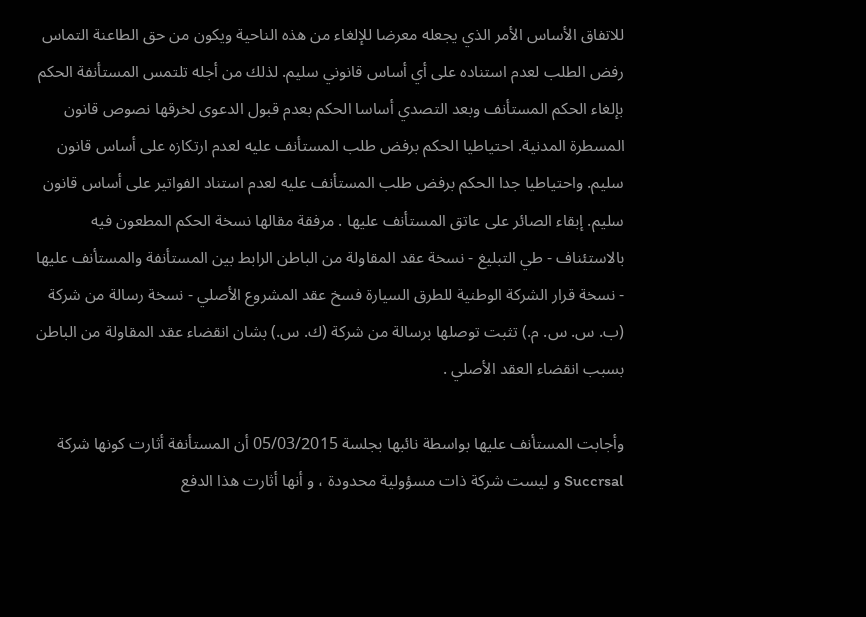للاتفاق الأساس الأمر الذي يجعله معرضا للإلغاء من هذه الناحية ويكون من حق الطاعنة التماس رفض الطلب لعدم استناده على أي أساس قانوني سليم. لذلك من أجله تلتمس المستأنفة الحكم بإلغاء الحكم المستأنف وبعد التصدي أساسا الحكم بعدم قبول الدعوى لخرقها نصوص قانون المسطرة المدنية. احتياطيا الحكم برفض طلب المستأنف عليه لعدم ارتكازه على أساس قانون سليم. واحتياطيا جدا الحكم برفض طلب المستأنف عليه لعدم استناد الفواتير على أساس قانون سليم. إبقاء الصائر على عاتق المستأنف عليها . مرفقة مقالها نسخة الحكم المطعون فيه بالاستئناف - طي التبليغ - نسخة عقد المقاولة من الباطن الرابط بين المستأنفة والمستأنف عليها - نسخة قرار الشركة الوطنية للطرق السيارة فسخ عقد المشروع الأصلي - نسخة رسالة من شركة (ب. س. س. م.) تثبت توصلها برسالة من شركة (ك. س.) بشان انقضاء عقد المقاولة من الباطن بسبب انقضاء العقد الأصلي .

وأجابت المستأنف عليها بواسطة نائبها بجلسة 05/03/2015 أن المستأنفة أثارت كونها شركة Succrsal و ليست شركة ذات مسؤولية محدودة ، و أنها أثارت هذا الدفع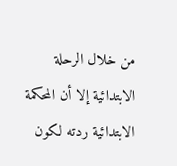من خلال الرحلة الابتدائية إلا أن المحكمة الابتدائية ردته لكون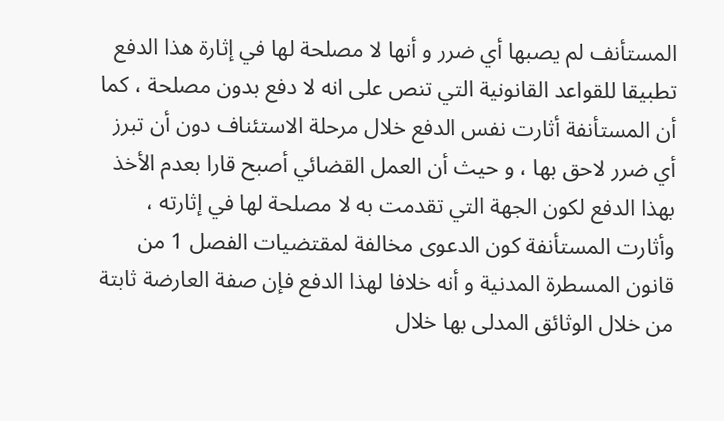المستأنف لم يصبها أي ضرر و أنها لا مصلحة لها في إثارة هذا الدفع تطبيقا للقواعد القانونية التي تنص على انه لا دفع بدون مصلحة ، كما أن المستأنفة أثارت نفس الدفع خلال مرحلة الاستئناف دون أن تبرز أي ضرر لاحق بها ، و حيث أن العمل القضائي أصبح قارا بعدم الأخذ بهذا الدفع لكون الجهة التي تقدمت به لا مصلحة لها في إثارته ، وأثارت المستأنفة كون الدعوى مخالفة لمقتضيات الفصل 1 من قانون المسطرة المدنية و أنه خلافا لهذا الدفع فإن صفة العارضة ثابتة من خلال الوثائق المدلى بها خلال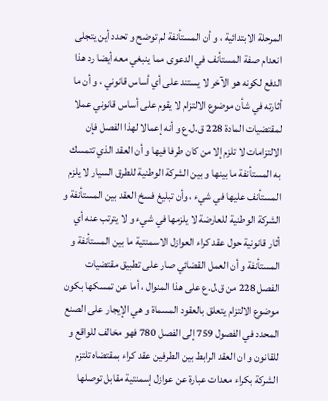المرحلة الابتدائية ، و أن المستأنفة لم توضح و تحدد أين يتجلى انعدام صفة المستأنف في الدعوى مما ينبغي معه أيضا رد هذا الدفع لكونه هو الآخر لا يستند على أي أساس قانوني ، و أن ما أثارته في شأن موضوع الالتزام لا يقوم على أساس قانوني عملا لمقتضيات المادة 228 ق.ل.ع و أنه إعمالا لهذا الفصل فإن الالتزامات لا تلزم إلا من كان طرفا فيها و أن العقد الذي تتمسك به المستأنفة ما بينها و بين الشركة الوطنية للطرق السيار لا يلزم المستأنف عليها في شيء ، وأن تبليغ فسخ العقد بين المستأنفة و الشركة الوطنية للعارضة لا يلزمها في شيء و لا يترتب عنه أي أثار قانونية حول عقد كراء العوازل الاسمنتية ما بين المستأنفة و المستأنفة و أن العمل القضائي صار على تطبيق مقتضيات الفصل 228 من ق.ل.ع على هذا المنوال ، أما عن تمسكها بكون موضوع الالتزام يتعلق بالعقود المسماة و هي الإيجار على الصنع المحدد في الفصول 759 إلى الفصل 780 فهو مخالف للواقع و للقانون و ان العقد الرابط بين الطرفين عقد كراء بمقتضاه تلتزم الشركة بكراء معدات عبارة عن عوازل إسمنتية مقابل توصلها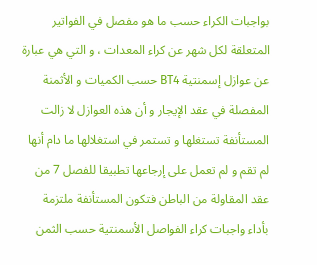بواجبات الكراء حسب ما هو مفصل في الفواتير المتعلقة لكل شهر عن كراء المعدات ، و التي هي عبارة عن عوازل إسمنتية BT4 حسب الكميات و الأثمنة المفصلة في عقد الإيجار و أن هذه العوازل لا زالت المستأنفة تستغلها و تستمر في استغلالها ما دام أنها لم تقم و لم تعمل على إرجاعها تطبيقا للفصل 7 من عقد المقاولة من الباطن فتكون المستأنفة ملتزمة بأداء واجبات كراء الفواصل الأسمنتية حسب الثمن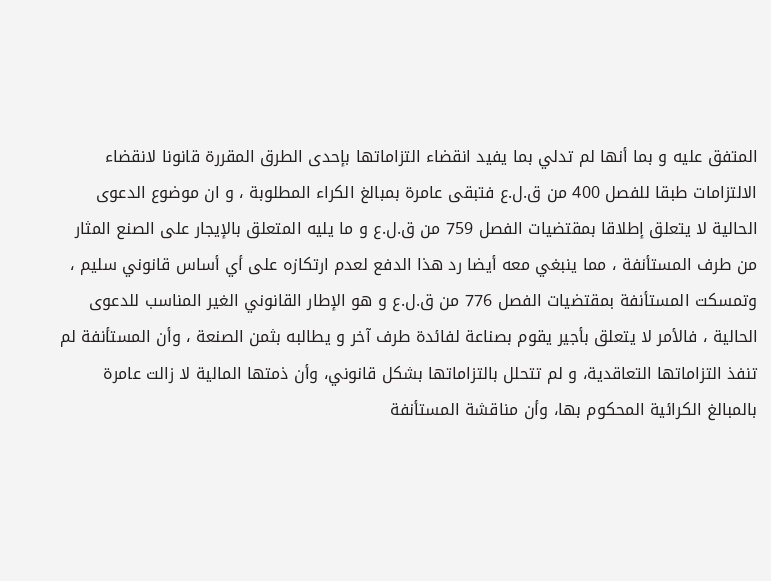المتفق عليه و بما أنها لم تدلي بما يفيد انقضاء التزاماتها بإحدى الطرق المقررة قانونا لانقضاء الالتزامات طبقا للفصل 400 من ق.ل.ع فتبقى عامرة بمبالغ الكراء المطلوبة ، و ان موضوع الدعوى الحالية لا يتعلق إطلاقا بمقتضيات الفصل 759 من ق.ل.ع و ما يليه المتعلق بالإيجار على الصنع المثار من طرف المستأنفة ، مما ينبغي معه أيضا رد هذا الدفع لعدم ارتكازه على أي أساس قانوني سليم ، وتمسكت المستأنفة بمقتضيات الفصل 776 من ق.ل.ع و هو الإطار القانوني الغير المناسب للدعوى الحالية ، فالأمر لا يتعلق بأجير يقوم بصناعة لفائدة طرف آخر و يطالبه بثمن الصنعة ، وأن المستأنفة لم تنفذ التزاماتها التعاقدية، و لم تتحلل بالتزاماتها بشكل قانوني، وأن ذمتها المالية لا زالت عامرة بالمبالغ الكرائية المحكوم بها، وأن مناقشة المستأنفة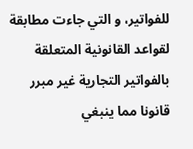للفواتير، و التي جاءت مطابقة لقواعد القانونية المتعلقة بالفواتير التجارية غير مبرر قانونا مما ينبغي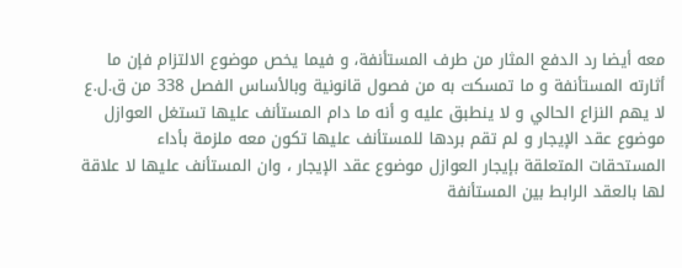معه أيضا رد الدفع المثار من طرف المستأنفة، و فيما يخص موضوع الالتزام فإن ما أثارته المستأنفة و ما تمسكت به من فصول قانونية وبالأساس الفصل 338 من ق.ل.ع لا يهم النزاع الحالي و لا ينطبق عليه و أنه ما دام المستأنف عليها تستغل العوازل موضوع عقد الإيجار و لم تقم بردها للمستأنف عليها تكون معه ملزمة بأداء المستحقات المتعلقة بإيجار العوازل موضوع عقد الإيجار ، وان المستأنف عليها لا علاقة لها بالعقد الرابط بين المستأنفة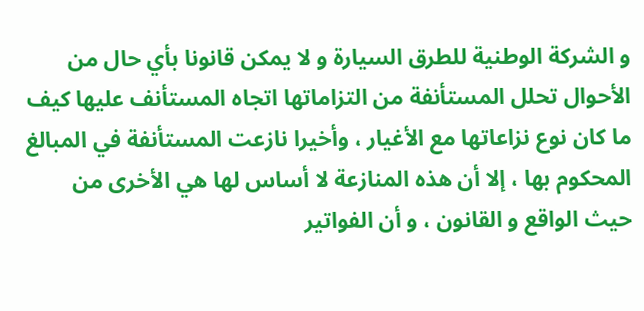و الشركة الوطنية للطرق السيارة و لا يمكن قانونا بأي حال من الأحوال تحلل المستأنفة من التزاماتها اتجاه المستأنف عليها كيف ما كان نوع نزاعاتها مع الأغيار ، وأخيرا نازعت المستأنفة في المبالغ المحكوم بها ، إلا أن هذه المنازعة لا أساس لها هي الأخرى من حيث الواقع و القانون ، و أن الفواتير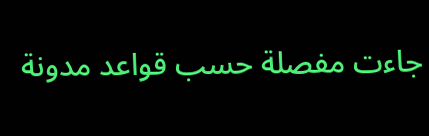جاءت مفصلة حسب قواعد مدونة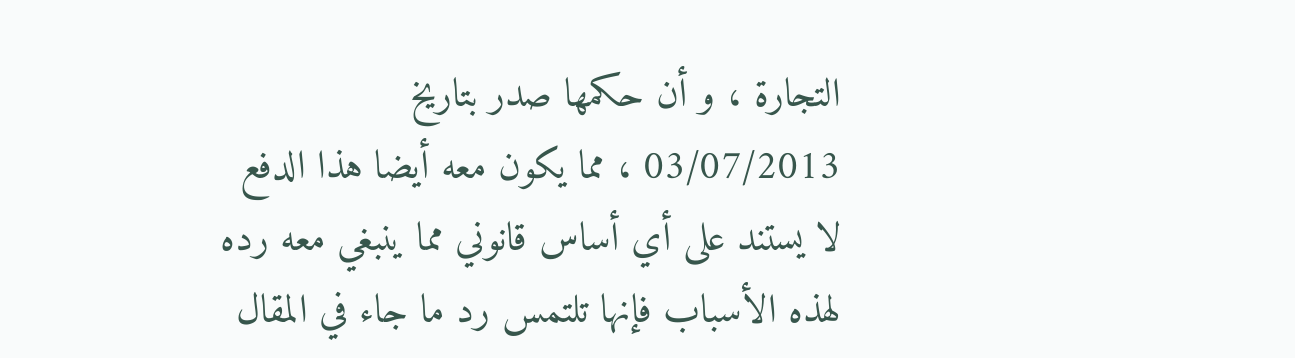التجارة ، و أن حكمها صدر بتاريخ 03/07/2013 ، مما يكون معه أيضا هذا الدفع لا يستند على أي أساس قانوني مما ينبغي معه رده لهذه الأسباب فإنها تلتمس رد ما جاء في المقال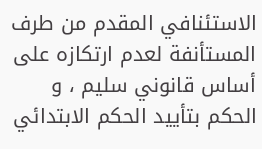الاستئنافي المقدم من طرف المستأنفة لعدم ارتكازه على أساس قانوني سليم ، و الحكم بتأييد الحكم الابتدائي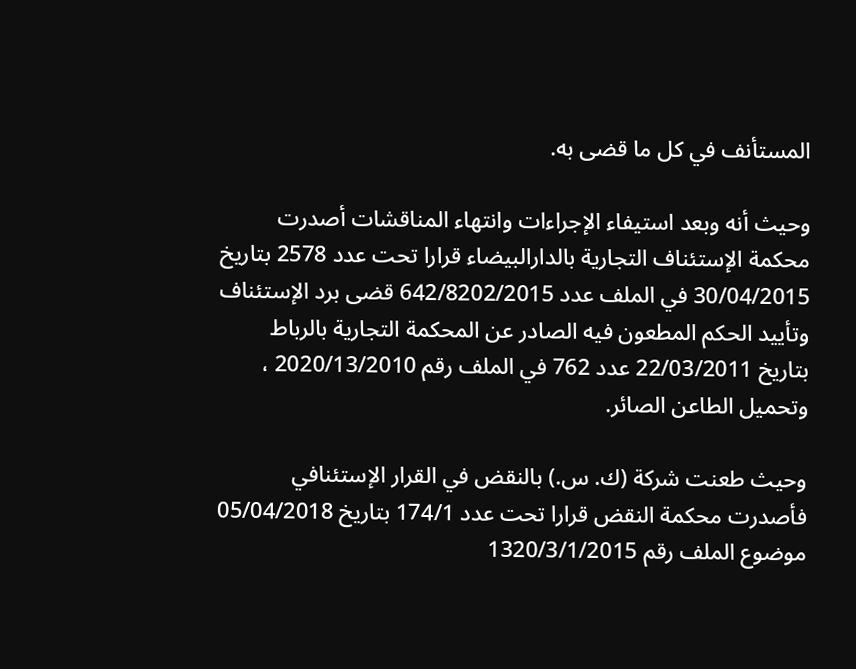المستأنف في كل ما قضى به.

وحيث أنه وبعد استيفاء الإجراءات وانتهاء المناقشات أصدرت محكمة الإستئناف التجارية بالدارالبيضاء قرارا تحت عدد 2578 بتاريخ 30/04/2015 في الملف عدد 642/8202/2015 قضى برد الإستئناف وتأييد الحكم المطعون فيه الصادر عن المحكمة التجارية بالرباط بتاريخ 22/03/2011 عدد 762 في الملف رقم 2020/13/2010 ، وتحميل الطاعن الصائر.

وحيث طعنت شركة (ك. س.) بالنقض في القرار الإستئنافي فأصدرت محكمة النقض قرارا تحت عدد 174/1 بتاريخ 05/04/2018 موضوع الملف رقم 1320/3/1/2015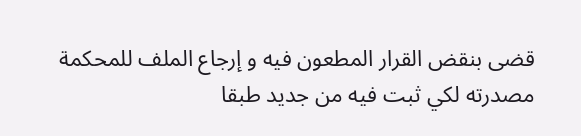قضى بنقض القرار المطعون فيه و إرجاع الملف للمحكمة مصدرته لكي ثبت فيه من جديد طبقا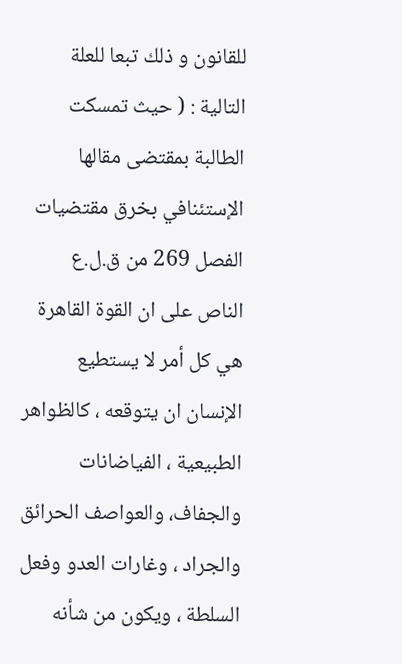للقانون و ذلك تبعا للعلة التالية : ( حيث تمسكت الطالبة بمقتضى مقالها الإستئنافي بخرق مقتضيات الفصل 269 من ق.ل.ع الناص على ان القوة القاهرة هي كل أمر لا يستطيع الإنسان ان يتوقعه ، كالظواهر الطبيعية ، الفياضانات والجفاف، والعواصف الحرائق والجراد ، وغارات العدو وفعل السلطة ، ويكون من شأنه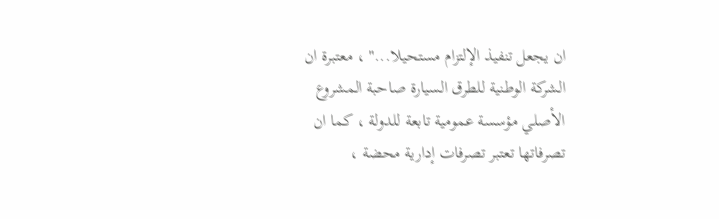ان يجعل تنفيذ الإلتزام مستحيلا..." ، معتبرة ان الشركة الوطنية للطرق السيارة صاحبة المشروع الأصلي مؤسسة عمومية تابعة للدولة ، كما ان تصرفاتها تعتبر تصرفات إدارية محضة ،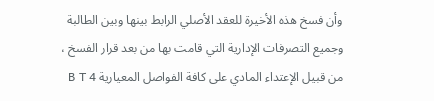وأن فسخ هذه الأخيرة للعقد الأصلي الرابط بينها وبين الطالبة وجميع التصرفات الإدارية التي قامت بها من بعد قرار الفسخ ، من قبيل الإعتداء المادي على كافة الفواصل المعيارية B T 4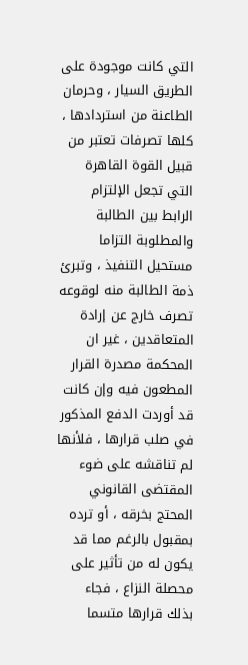التي كانت موجودة على الطريق السيار ، وحرمان الطاعنة من استردادها ، كلها تصرفات تعتبر من قبيل القوة القاهرة التي تجعل الإلتزام الرابط بين الطالبة والمطلوبة التزاما مستحيل التنفيذ ، وتبرئ ذمة الطالبة منه لوقوعه تصرف خارج عن إرادة المتعاقدين ، غير ان المحكمة مصدرة القرار المطعون فيه وإن كانت قد أوردت الدفع المذكور في صلب قرارها ، فلأنها لم تناقشه على ضوء المقتضى القانوني المحتج بخرقه ، أو ترده بمقبول بالرغم مما قد يكون له من تأثير على محصلة النزاع ، فجاء بذلك قرارها متسما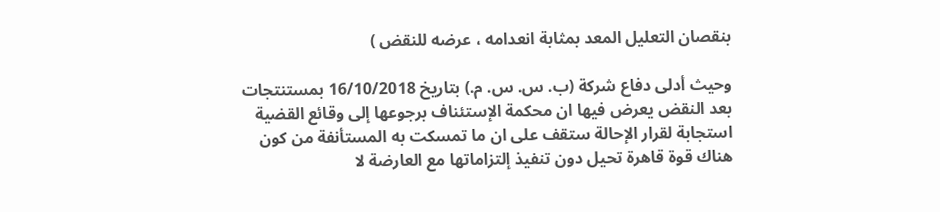بنقصان التعليل المعد بمثابة انعدامه ، عرضه للنقض )

وحيث أدلى دفاع شركة (ب. س. س. م.) بتاريخ 16/10/2018 بمستنتجات بعد النقض يعرض فيها ان محكمة الإستئناف برجوعها إلى وقائع القضية استجابة لقرار الإحالة ستقف على ان ما تمسكت به المستأنفة من كون هناك قوة قاهرة تحيل دون تنفيذ إلتزاماتها مع العارضة لا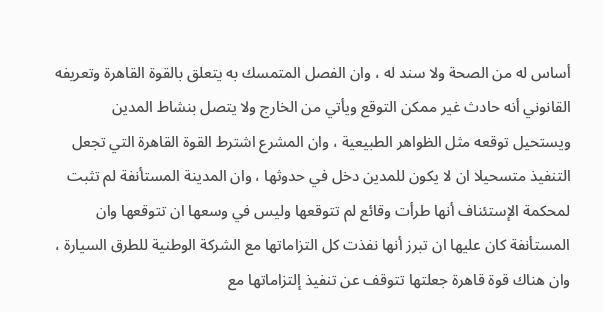أساس له من الصحة ولا سند له ، وان الفصل المتمسك به يتعلق بالقوة القاهرة وتعريفه القانوني أنه حادث غير ممكن التوقع ويأتي من الخارج ولا يتصل بنشاط المدين ويستحيل توقعه مثل الظواهر الطبيعية ، وان المشرع اشترط القوة القاهرة التي تجعل التنفيذ متسحيلا ان لا يكون للمدين دخل في حدوثها ، وان المدينة المستأنفة لم تثبت لمحكمة الإستئناف أنها طرأت وقائع لم تتوقعها وليس في وسعها ان تتوقعها وان المستأنفة كان عليها ان تبرز أنها نفذت كل التزاماتها مع الشركة الوطنية للطرق السيارة ، وان هناك قوة قاهرة جعلتها تتوقف عن تنفيذ إلتزاماتها مع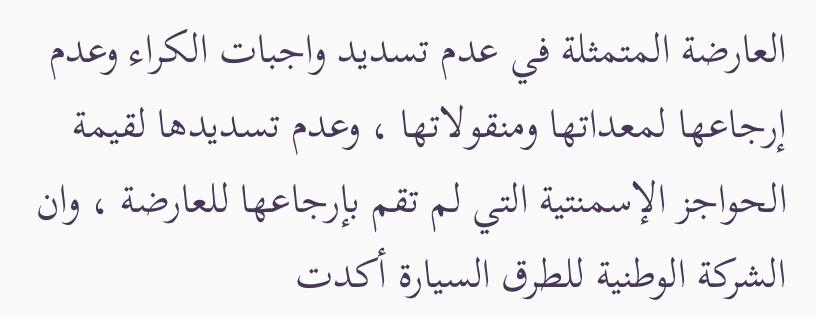العارضة المتمثلة في عدم تسديد واجبات الكراء وعدم إرجاعها لمعداتها ومنقولاتها ، وعدم تسديدها لقيمة الحواجز الإسمنتية التي لم تقم بإرجاعها للعارضة ، وان الشركة الوطنية للطرق السيارة أكدت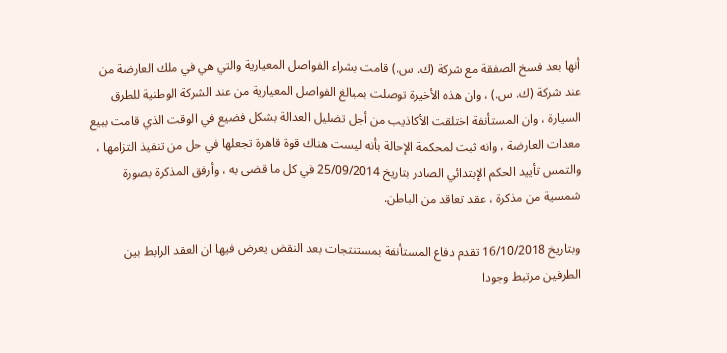أنها بعد فسخ الصفقة مع شركة (ك. س.) قامت بشراء الفواصل المعيارية والتي هي في ملك العارضة من عند شركة (ك. س.) ، وان هذه الأخيرة توصلت بمبالغ الفواصل المعيارية من عند الشركة الوطنية للطرق السيارة ، وان المستأنفة اختلقت الأكاذيب من أجل تضليل العدالة بشكل فضيع في الوقت الذي قامت ببيع معدات العارضة ، وانه ثبت لمحكمة الإحالة بأنه ليست هناك قوة قاهرة تجعلها في حل من تنفيذ التزامها ، والتمس تأييد الحكم الإبتدائي الصادر بتاريخ 25/09/2014 في كل ما قضى به ، وأرفق المذكرة بصورة شمسية من مذكرة ، عقد تعاقد من الباطن.

وبتاريخ 16/10/2018 تقدم دفاع المستأنفة بمستنتجات بعد النقض يعرض فيها ان العقد الرابط بين الطرفين مرتبط وجودا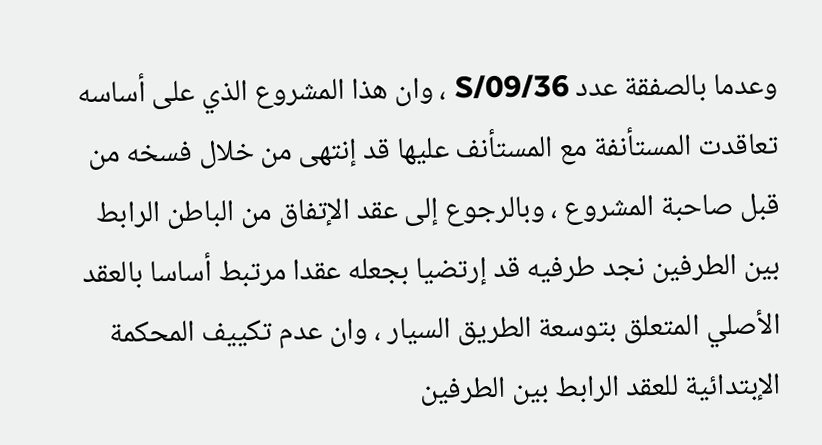وعدما بالصفقة عدد S/09/36 ، وان هذا المشروع الذي على أساسه تعاقدت المستأنفة مع المستأنف عليها قد إنتهى من خلال فسخه من قبل صاحبة المشروع ، وبالرجوع إلى عقد الإتفاق من الباطن الرابط بين الطرفين نجد طرفيه قد إرتضيا بجعله عقدا مرتبط أساسا بالعقد الأصلي المتعلق بتوسعة الطريق السيار ، وان عدم تكييف المحكمة الإبتدائية للعقد الرابط بين الطرفين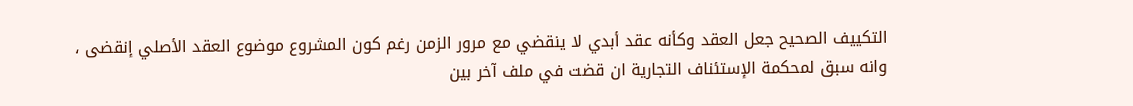التكييف الصحيح جعل العقد وكأنه عقد أبدي لا ينقضي مع مرور الزمن رغم كون المشروع موضوع العقد الأصلي إنقضى ، وانه سبق لمحكمة الإستئناف التجارية ان قضت في ملف آخر بين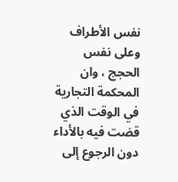نفس الأطراف وعلى نفس الحجج ، وان المحكمة التجارية في الوقت الذي قضت فيه بالأداء دون الرجوع إلى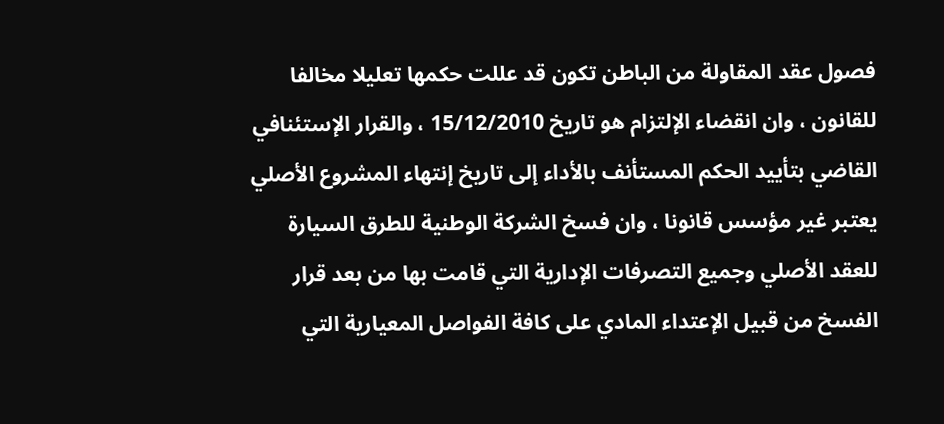فصول عقد المقاولة من الباطن تكون قد عللت حكمها تعليلا مخالفا للقانون ، وان انقضاء الإلتزام هو تاريخ 15/12/2010 ، والقرار الإستئنافي القاضي بتأييد الحكم المستأنف بالأداء إلى تاريخ إنتهاء المشروع الأصلي يعتبر غير مؤسس قانونا ، وان فسخ الشركة الوطنية للطرق السيارة للعقد الأصلي وجميع التصرفات الإدارية التي قامت بها من بعد قرار الفسخ من قبيل الإعتداء المادي على كافة الفواصل المعيارية التي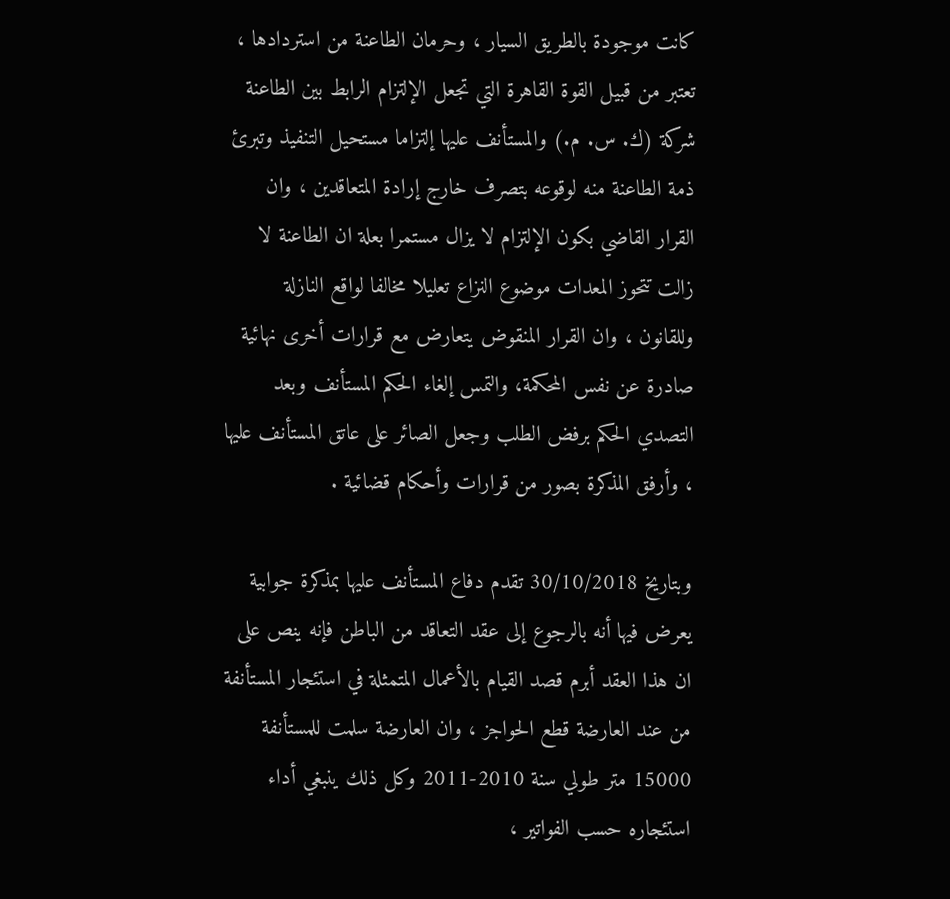كانت موجودة بالطريق السيار ، وحرمان الطاعنة من استردادها ، تعتبر من قبيل القوة القاهرة التي تجعل الإلتزام الرابط بين الطاعنة شركة (ك. س. م.) والمستأنف عليها إلتزاما مستحيل التنفيذ وتبرئ ذمة الطاعنة منه لوقوعه بتصرف خارج إرادة المتعاقدين ، وان القرار القاضي بكون الإلتزام لا يزال مستمرا بعلة ان الطاعنة لا زالت تتحوز المعدات موضوع النزاع تعليلا مخالفا لواقع النازلة وللقانون ، وان القرار المنقوض يتعارض مع قرارات أخرى نهائية صادرة عن نفس المحكمة، والتمس إلغاء الحكم المستأنف وبعد التصدي الحكم برفض الطلب وجعل الصائر على عاتق المستأنف عليها ، وأرفق المذكرة بصور من قرارات وأحكام قضائية .

وبتاريخ 30/10/2018 تقدم دفاع المستأنف عليها بمذكرة جوابية يعرض فيها أنه بالرجوع إلى عقد التعاقد من الباطن فإنه ينص على ان هذا العقد أبرم قصد القيام بالأعمال المتمثلة في استئجار المستأنفة من عند العارضة قطع الحواجز ، وان العارضة سلمت للمستأنفة 15000 متر طولي سنة 2010-2011 وكل ذلك ينبغي أداء استئجاره حسب الفواتير ،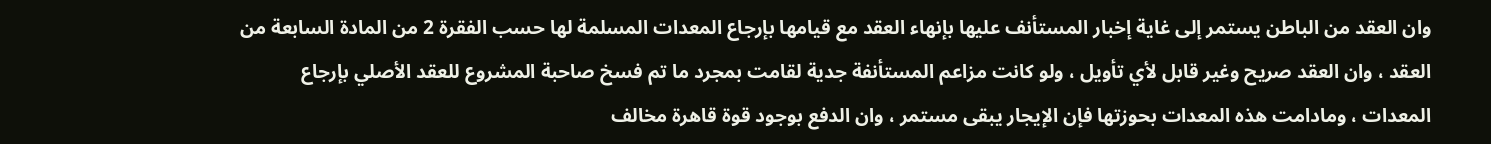وان العقد من الباطن يستمر إلى غاية إخبار المستأنف عليها بإنهاء العقد مع قيامها بإرجاع المعدات المسلمة لها حسب الفقرة 2 من المادة السابعة من العقد ، وان العقد صريح وغير قابل لأي تأويل ، ولو كانت مزاعم المستأنفة جدية لقامت بمجرد ما تم فسخ صاحبة المشروع للعقد الأصلي بإرجاع المعدات ، ومادامت هذه المعدات بحوزتها فإن الإيجار يبقى مستمر ، وان الدفع بوجود قوة قاهرة مخالف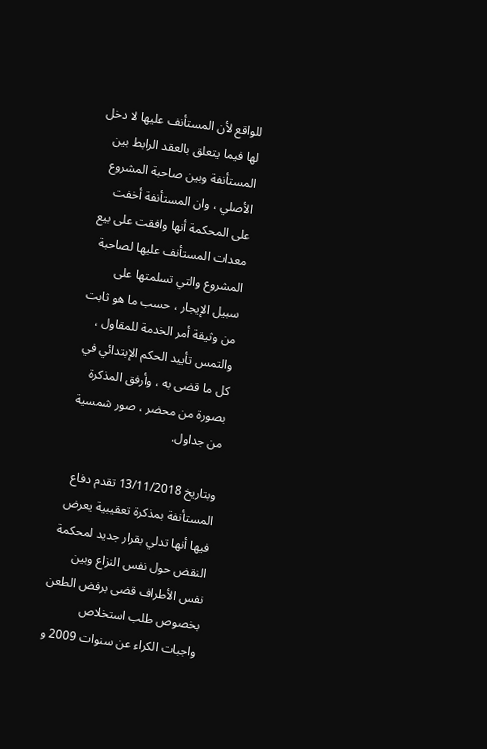للواقع لأن المستأنف عليها لا دخل لها فيما يتعلق بالعقد الرابط بين المستأنفة وبين صاحبة المشروع الأصلي ، وان المستأنفة أخفت على المحكمة أنها وافقت على بيع معدات المستأنف عليها لصاحبة المشروع والتي تسلمتها على سبيل الإيجار ، حسب ما هو ثابت من وثيقة أمر الخدمة للمقاول ، والتمس تأييد الحكم الإبتدائي في كل ما قضى به ، وأرفق المذكرة بصورة من محضر ، صور شمسية من جداول.

وبتاريخ 13/11/2018 تقدم دفاع المستأنفة بمذكرة تعقيبية يعرض فيها أنها تدلي بقرار جديد لمحكمة النقض حول نفس النزاع وبين نفس الأطراف قضى برفض الطعن بخصوص طلب استخلاص واجبات الكراء عن سنوات 2009 و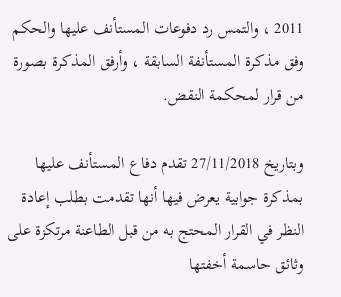2011 ، والتمس رد دفوعات المستأنف عليها والحكم وفق مذكرة المستأنفة السابقة ، وأرفق المذكرة بصورة من قرار لمحكمة النقض.

وبتاريخ 27/11/2018 تقدم دفاع المستأنف عليها بمذكرة جوابية يعرض فيها أنها تقدمت بطلب إعادة النظر في القرار المحتج به من قبل الطاعنة مرتكزة على وثائق حاسمة أخفتها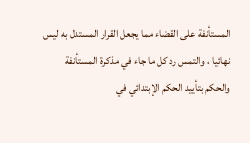المستأنفة على القضاء مما يجعل القرار المستدل به ليس نهائيا ، والتمس رد كل ما جاء في مذكرة المستأنفة والحكم بتأييد الحكم الإبتدائي في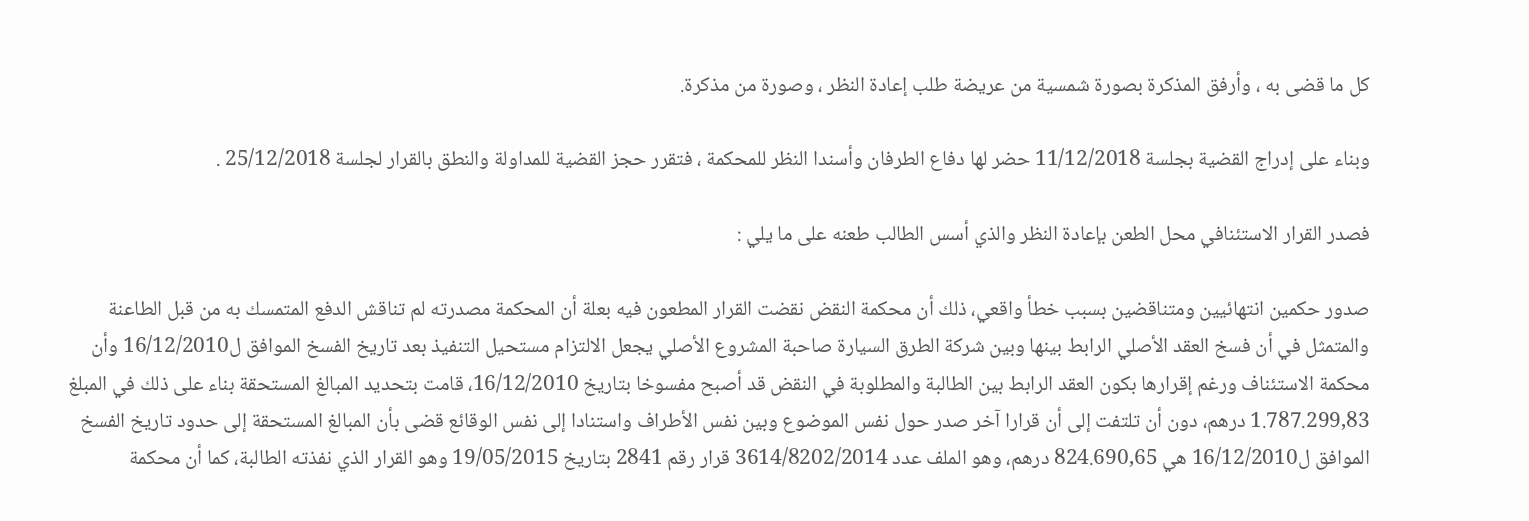كل ما قضى به ، وأرفق المذكرة بصورة شمسية من عريضة طلب إعادة النظر ، وصورة من مذكرة.

وبناء على إدراج القضية بجلسة 11/12/2018 حضر لها دفاع الطرفان وأسندا النظر للمحكمة ، فتقرر حجز القضية للمداولة والنطق بالقرار لجلسة 25/12/2018 .

فصدر القرار الاستئنافي محل الطعن بإعادة النظر والذي أسس الطالب طعنه على ما يلي :

صدور حكمين انتهائيين ومتناقضين بسبب خطأ واقعي، ذلك أن محكمة النقض نقضت القرار المطعون فيه بعلة أن المحكمة مصدرته لم تناقش الدفع المتمسك به من قبل الطاعنة والمتمثل في أن فسخ العقد الأصلي الرابط بينها وبين شركة الطرق السيارة صاحبة المشروع الأصلي يجعل الالتزام مستحيل التنفيذ بعد تاريخ الفسخ الموافق ل16/12/2010 وأن محكمة الاستئناف ورغم إقرارها بكون العقد الرابط بين الطالبة والمطلوبة في النقض قد أصبح مفسوخا بتاريخ 16/12/2010، قامت بتحديد المبالغ المستحقة بناء على ذلك في المبلغ 1.787.299,83 درهم، دون أن تلتفت إلى أن قرارا آخر صدر حول نفس الموضوع وبين نفس الأطراف واستنادا إلى نفس الوقائع قضى بأن المبالغ المستحقة إلى حدود تاريخ الفسخ الموافق ل16/12/2010 هي 824.690,65 درهم، وهو الملف عدد 3614/8202/2014 قرار رقم 2841 بتاريخ 19/05/2015 وهو القرار الذي نفذته الطالبة، كما أن محكمة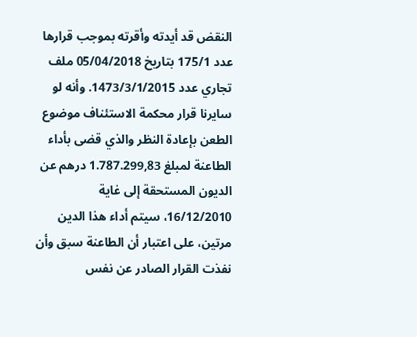النقض قد أيدته وأقرته بموجب قرارها عدد 175/1 بتاريخ 05/04/2018 ملف تجاري عدد 1473/3/1/2015. وأنه لو سايرنا قرار محكمة الاستئناف موضوع الطعن بإعادة النظر والذي قضى بأداء الطاعنة لمبلغ 1.787.299,83 درهم عن الديون المستحقة إلى غاية 16/12/2010، سيتم أداء هذا الدين مرتين، على اعتبار أن الطاعنة سبق وأن نفذت القرار الصادر عن نفس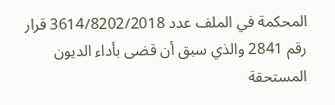المحكمة في الملف عدد 3614/8202/2018 قرار رقم 2841 والذي سبق أن قضى بأداء الديون المستحقة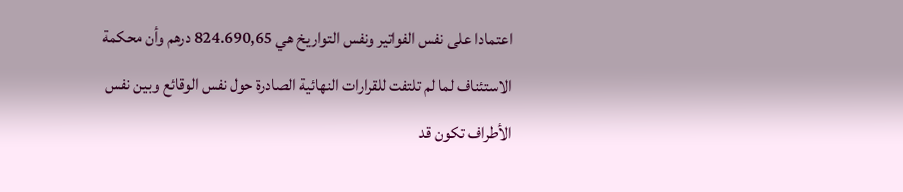اعتمادا على نفس الفواتير ونفس التواريخ هي 824.690,65 درهم وأن محكمة الاستئناف لما لم تلتفت للقرارات النهائية الصادرة حول نفس الوقائع وبين نفس الأطراف تكون قد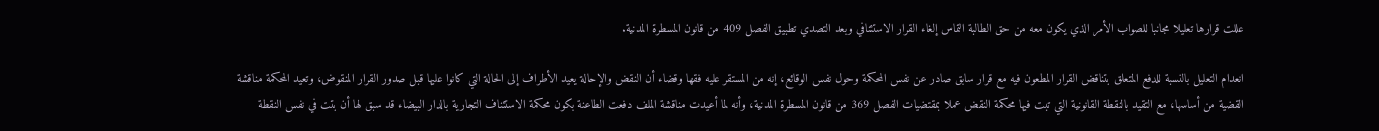عللت قرارها تعليلا مجانبا للصواب الأمر الذي يكون معه من حق الطالبة التماس إلغاء القرار الاستئنافي وبعد التصدي تطبيق الفصل 409 من قانون المسطرة المدنية.

انعدام التعليل بالنسبة للدفع المتعلق بتناقض القرار المطعون فيه مع قرار سابق صادر عن نفس المحكمة وحول نفس الوقائع، إنه من المستقر عليه فقها وقضاء أن النقض والإحالة يعيد الأطراف إلى الحالة التي كانوا عليها قبل صدور القرار المنقوض، وتعيد المحكمة مناقشة القضية من أساسها، مع التقيد بالنقطة القانونية التي تبت فيها محكمة النقض عملا بمقتضيات الفصل 369 من قانون المسطرة المدنية، وأنه لما أعيدت مناقشة الملف دفعت الطاعنة بكون محكمة الاستئناف التجارية بالدار البيضاء قد سبق لها أن بتت في نفس النقطة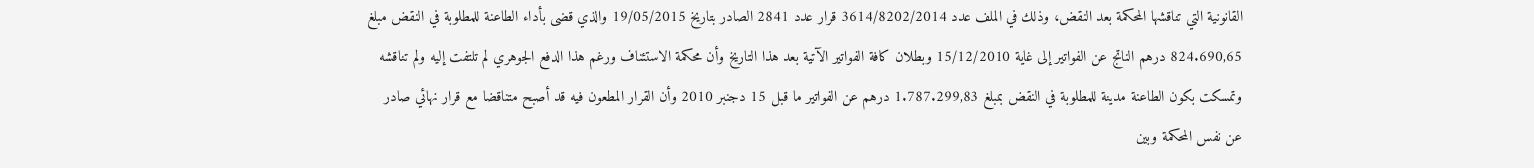القانونية التي تناقشها المحكمة بعد النقض، وذلك في الملف عدد 3614/8202/2014 قرار عدد 2841 الصادر بتاريخ 19/05/2015 والذي قضى بأداء الطاعنة للمطلوبة في النقض مبلغ 824.690,65 درهم الناتج عن الفواتير إلى غاية 15/12/2010 وبطلان كافة الفواتير الآتية بعد هذا التاريخ وأن محكمة الاستئناف ورغم هذا الدفع الجوهري لم تلتفت إليه ولم تناقشه وتمسكت بكون الطاعنة مدينة للمطلوبة في النقض بمبلغ 1.787.299,83 درهم عن الفواتير ما قبل 15 دجنبر 2010 وأن القرار المطعون فيه قد أصبح متناقضا مع قرار نهائي صادر عن نفس المحكمة وبين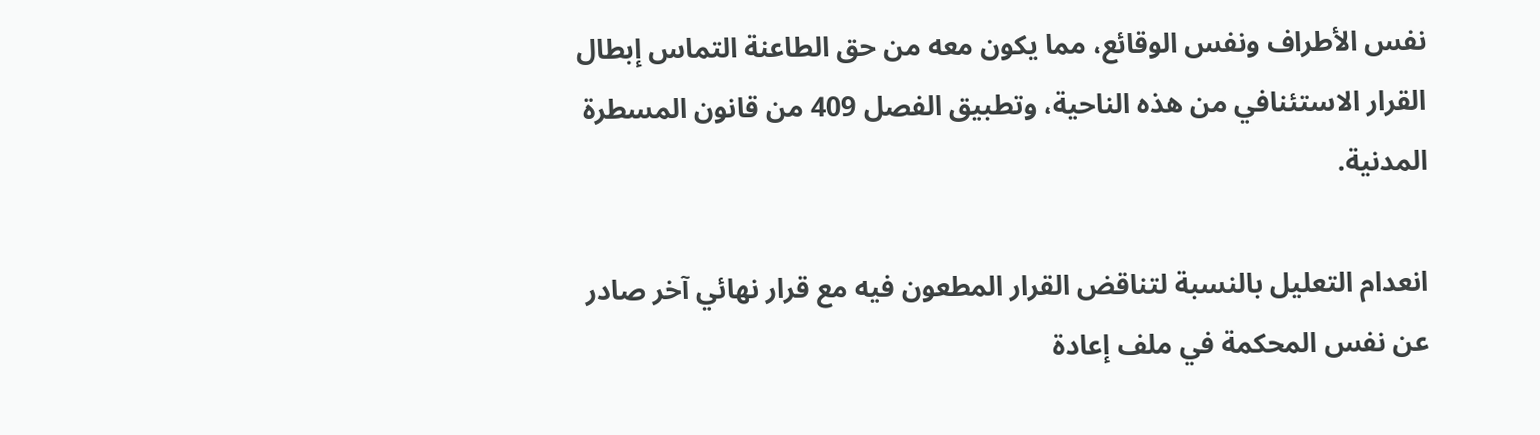نفس الأطراف ونفس الوقائع، مما يكون معه من حق الطاعنة التماس إبطال القرار الاستئنافي من هذه الناحية، وتطبيق الفصل 409 من قانون المسطرة المدنية.

انعدام التعليل بالنسبة لتناقض القرار المطعون فيه مع قرار نهائي آخر صادر عن نفس المحكمة في ملف إعادة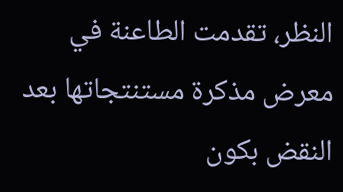النظر، تقدمت الطاعنة في معرض مذكرة مستنتجاتها بعد النقض بكون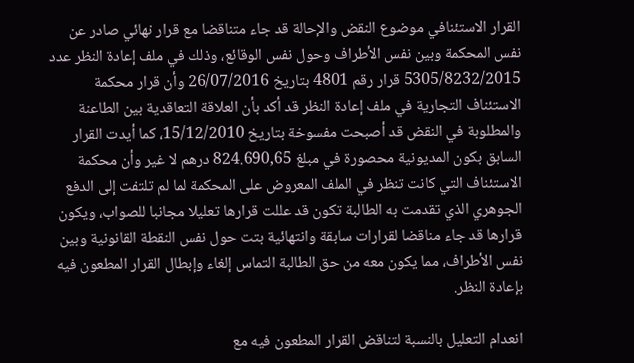القرار الاستئنافي موضوع النقض والإحالة قد جاء متناقضا مع قرار نهائي صادر عن نفس المحكمة وبين نفس الأطراف وحول نفس الوقائع، وذلك في ملف إعادة النظر عدد 5305/8232/2015 قرار رقم 4801 بتاريخ 26/07/2016 وأن قرار محكمة الاستئناف التجارية في ملف إعادة النظر قد أكد بأن العلاقة التعاقدية بين الطاعنة والمطلوبة في النقض قد أصبحت مفسوخة بتاريخ 15/12/2010، كما أيدت القرار السابق بكون المديونية محصورة في مبلغ 824.690,65 درهم لا غير وأن محكمة الاستئناف التي كانت تنظر في الملف المعروض على المحكمة لما لم تلتفت إلى الدفع الجوهري الذي تقدمت به الطالبة تكون قد عللت قرارها تعليلا مجانبا للصواب، ويكون قرارها قد جاء مناقضا لقرارات سابقة وانتهائية بتت حول نفس النقطة القانونية وبين نفس الأطراف، مما يكون معه من حق الطالبة التماس إلغاء وإبطال القرار المطعون فيه بإعادة النظر.

انعدام التعليل بالنسبة لتناقض القرار المطعون فيه مع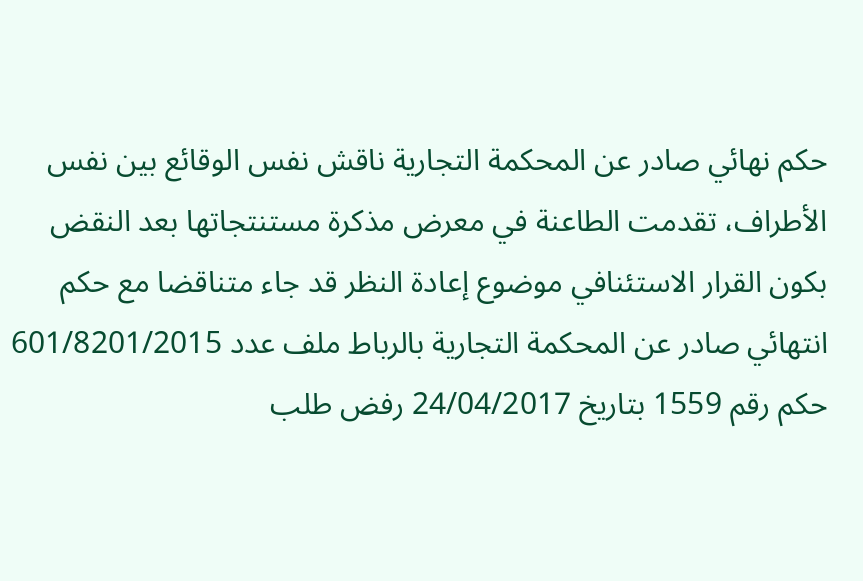حكم نهائي صادر عن المحكمة التجارية ناقش نفس الوقائع بين نفس الأطراف، تقدمت الطاعنة في معرض مذكرة مستنتجاتها بعد النقض بكون القرار الاستئنافي موضوع إعادة النظر قد جاء متناقضا مع حكم انتهائي صادر عن المحكمة التجارية بالرباط ملف عدد 601/8201/2015 حكم رقم 1559 بتاريخ 24/04/2017 رفض طلب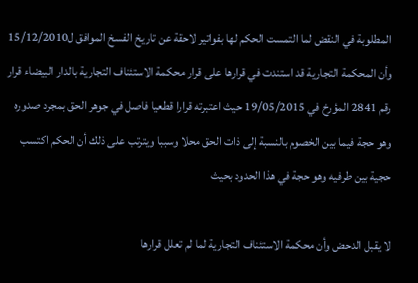المطلوبة في النقض لما التمست الحكم لها بفواتير لاحقة عن تاريخ الفسخ الموافق ل15/12/2010 وأن المحكمة التجارية قد استندت في قرارها على قرار محكمة الاستئناف التجارية بالدار البيضاء قرار رقم 2841 المؤرخ في 19/05/2015 حيث اعتبرته قرارا قطعيا فاصل في جوهر الحق بمجرد صدوره وهو حجة فيما بين الخصوم بالنسبة إلى ذات الحق محلا وسببا ويترتب على ذلك أن الحكم اكتسب حجية بين طرفيه وهو حجة في هذا الحدود بحيث

لا يقبل الدحض وأن محكمة الاستئناف التجارية لما لم تعلل قرارها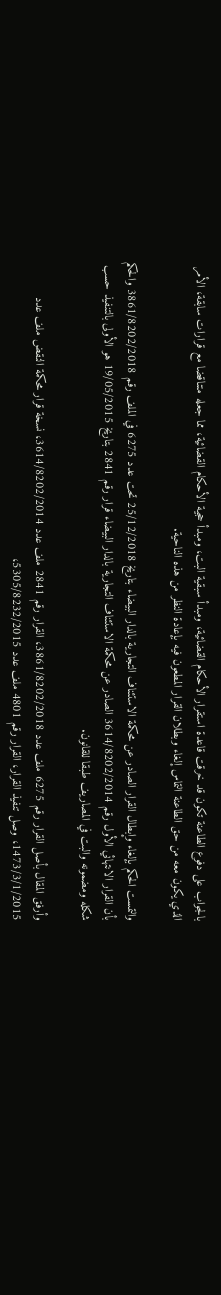بالجواب على دفوع الطاعنة تكون قد خرقت قاعدة استقرار الأحكام القضائية، ومبدأ سبقية البت، ومبدأ حجية الأحكام القضائية، مما جعله متناقضا مع قرارات سابقة، الأمر الذي يكون معه من حق الطاعنة التماس إلغاء وبطلان القرار المطعون فيه بإعادة النظر من هذه الناحية.

والتمست الحكم بإلغاء وإبطال القرار الصادر عن محكمة الاستئناف التجارية بالدار البيضاء بتاريخ 25/12/2018 تحت عدد 6275 في الملف رقم 3861/8202/2018 والحكم بأن القرار الانتهائي الأول رقم 3614/8202/2014 الصادر عن محكمة الاستئناف التجارية بالدار البيضاء قرار رقم 2841 بتاريخ 19/05/2015 هو الأولى بالتنفيذ حسب شكله ومضمونه والبت في المصاريف طبقا للقانون.

وأرفق المقال بأصل القرار رقم 6275 ملف عدد 3861/8202/2018، القرار رقم 2841 ملف عدد 3614/8202/2014، نسخة قرار محكمة النقض ملف عدد 1473/3/1/2015، وصل تنفيذ القرار، القرار رقم 4801 ملف عدد 5305/8232/2015،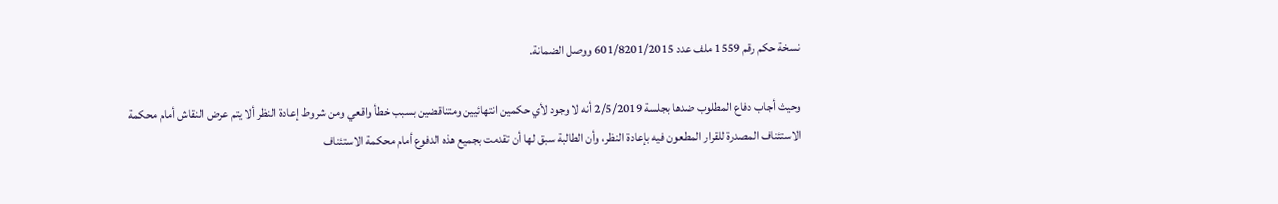نسخة حكم رقم 1559 ملف عدد 601/8201/2015 ووصل الضمانة.

وحيث أجاب دفاع المطلوب ضدها بجلسة 2/5/2019 أنه لا وجود لأي حكمين انتهائيين ومتناقضين بسبب خطأ واقعي ومن شروط إعادة النظر ألا يتم عرض النقاش أمام محكمة الاستئناف المصدرة للقرار المطعون فيه بإعادة النظر، وأن الطالبة سبق لها أن تقدمت بجميع هذه الدفوع أمام محكمة الاستئناف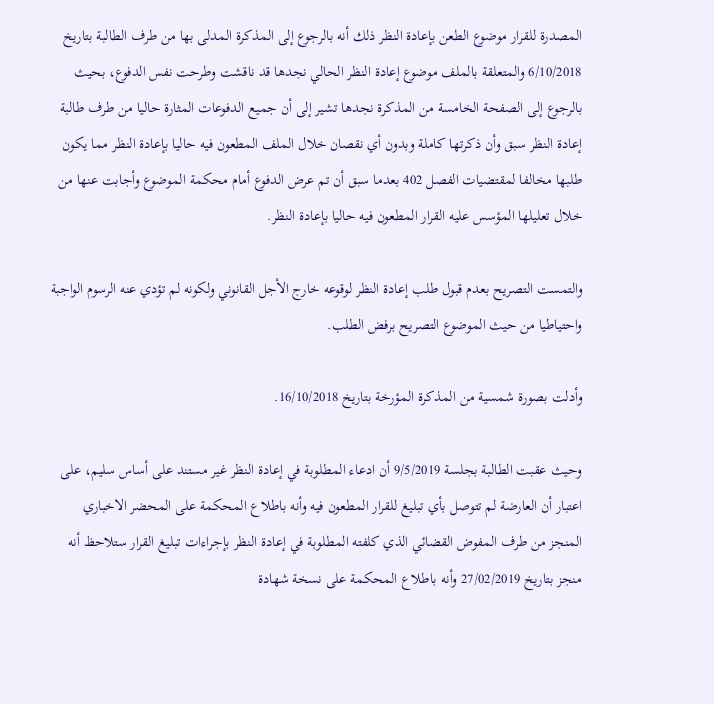المصدرة للقرار موضوع الطعن بإعادة النظر ذلك أنه بالرجوع إلى المذكرة المدلى بها من طرف الطالبة بتاريخ 6/10/2018 والمتعلقة بالملف موضوع إعادة النظر الحالي نجدها قد ناقشت وطرحت نفس الدفوع، بحيث بالرجوع إلى الصفحة الخامسة من المذكرة نجدها تشير إلى أن جميع الدفوعات المثارة حاليا من طرف طالبة إعادة النظر سبق وأن ذكرتها كاملة وبدون أي نقصان خلال الملف المطعون فيه حاليا بإعادة النظر مما يكون طلبها مخالفا لمقتضيات الفصل 402 بعدما سبق أن تم عرض الدفوع أمام محكمة الموضوع وأجابت عنها من خلال تعليلها المؤسس عليه القرار المطعون فيه حاليا بإعادة النظر.

والتمست التصريح بعدم قبول طلب إعادة النظر لوقوعه خارج الأجل القانوني ولكونه لم تؤدي عنه الرسوم الواجبة واحتياطيا من حيث الموضوع التصريح برفض الطلب.

وأدلت بصورة شمسية من المذكرة المؤرخة بتاريخ 16/10/2018.

وحيث عقبت الطالبة بجلسة 9/5/2019 أن ادعاء المطلوبة في إعادة النظر غير مستند على أساس سليم، على اعتبار أن العارضة لم تتوصل بأي تبليغ للقرار المطعون فيه وأنه باطلاع المحكمة على المحضر الاخباري المنجز من طرف المفوض القضائي الذي كلفته المطلوبة في إعادة النظر بإجراءات تبليغ القرار ستلاحظ أنه منجز بتاريخ 27/02/2019 وأنه باطلاع المحكمة على نسخة شهادة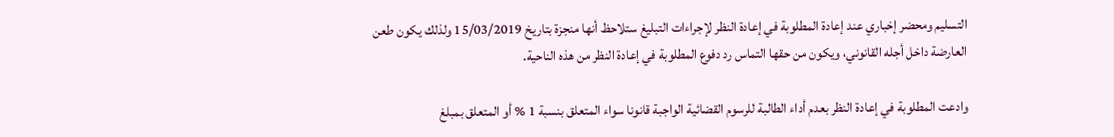التسليم ومحضر إخباري عند إعادة المطلوبة في إعادة النظر لإجراءات التبليغ ستلاحظ أنها منجزة بتاريخ 15/03/2019 ولذلك يكون طعن العارضة داخل أجله القانوني، ويكون من حقها التماس رد دفوع المطلوبة في إعادة النظر من هذه الناحية.

وادعت المطلوبة في إعادة النظر بعدم أداء الطالبة للرسوم القضائية الواجبة قانونا سواء المتعلق بنسبة 1 % أو المتعلق بمبلغ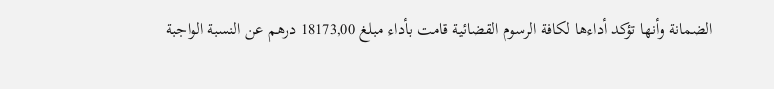الضمانة وأنها تؤكد أداءها لكافة الرسوم القضائية قامت بأداء مبلغ 18173,00 درهم عن النسبة الواجبة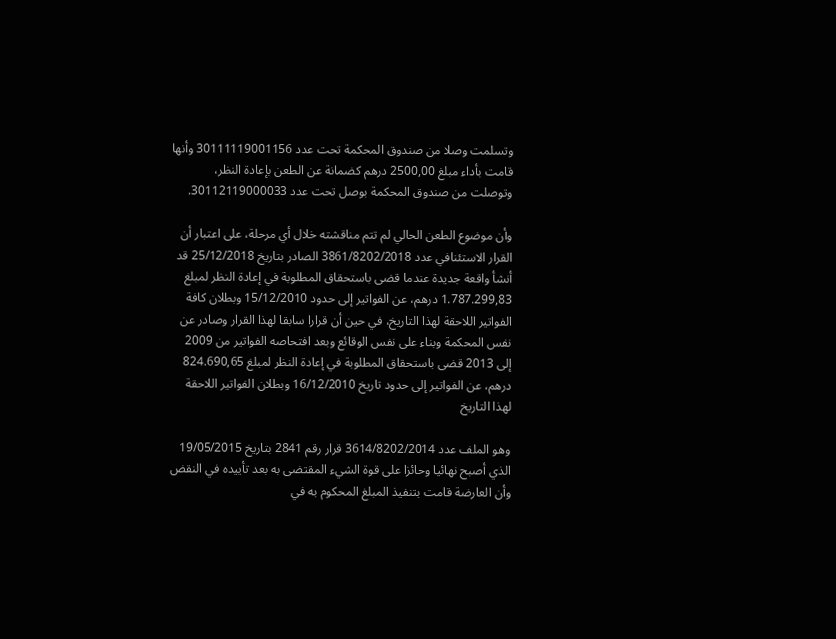وتسلمت وصلا من صندوق المحكمة تحت عدد 30111119001156 وأنها قامت بأداء مبلغ 2500,00 درهم كضمانة عن الطعن بإعادة النظر، وتوصلت من صندوق المحكمة بوصل تحت عدد 30112119000033.

وأن موضوع الطعن الحالي لم تتم مناقشته خلال أي مرحلة، على اعتبار أن القرار الاستئنافي عدد 3861/8202/2018 الصادر بتاريخ 25/12/2018 قد أنشأ واقعة جديدة عندما قضى باستحقاق المطلوبة في إعادة النظر لمبلغ 1.787.299,83 درهم، عن الفواتير إلى حدود 15/12/2010 وبطلان كافة الفواتير اللاحقة لهذا التاريخ، في حين أن قرارا سابقا لهذا القرار وصادر عن نفس المحكمة وبناء على نفس الوقائع وبعد افتحاصه الفواتير من 2009 إلى 2013 قضى باستحقاق المطلوبة في إعادة النظر لمبلغ 824.690,65 درهم، عن الفواتير إلى حدود تاريخ 16/12/2010 وبطلان الفواتير اللاحقة لهذا التاريخ

وهو الملف عدد 3614/8202/2014 قرار رقم 2841 بتاريخ 19/05/2015 الذي أصبح نهائيا وحائزا على قوة الشيء المقتضى به بعد تأييده في النقض وأن العارضة قامت بتنفيذ المبلغ المحكوم به في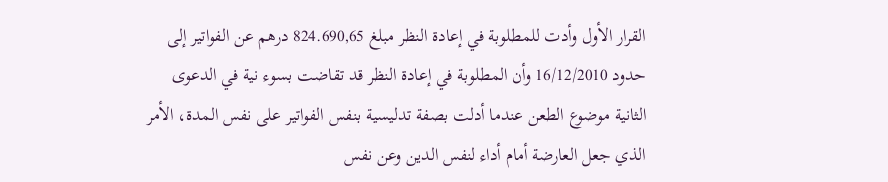القرار الأول وأدت للمطلوبة في إعادة النظر مبلغ 824.690,65 درهم عن الفواتير إلى حدود 16/12/2010 وأن المطلوبة في إعادة النظر قد تقاضت بسوء نية في الدعوى الثانية موضوع الطعن عندما أدلت بصفة تدليسية بنفس الفواتير على نفس المدة، الأمر الذي جعل العارضة أمام أداء لنفس الدين وعن نفس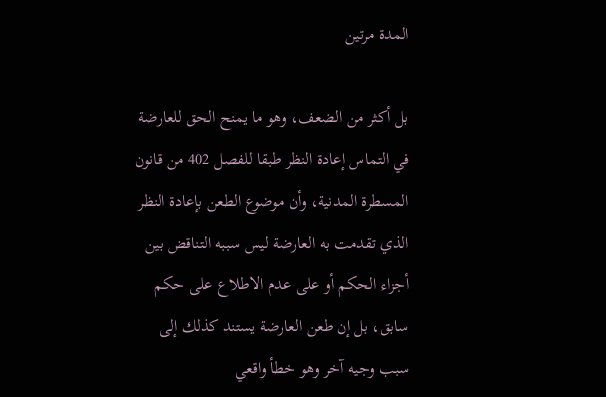المدة مرتين

بل أكثر من الضعف، وهو ما يمنح الحق للعارضة في التماس إعادة النظر طبقا للفصل 402 من قانون المسطرة المدنية، وأن موضوع الطعن بإعادة النظر الذي تقدمت به العارضة ليس سببه التناقض بين أجزاء الحكم أو على عدم الاطلاع على حكم سابق، بل إن طعن العارضة يستند كذلك إلى سبب وجيه آخر وهو خطأ واقعي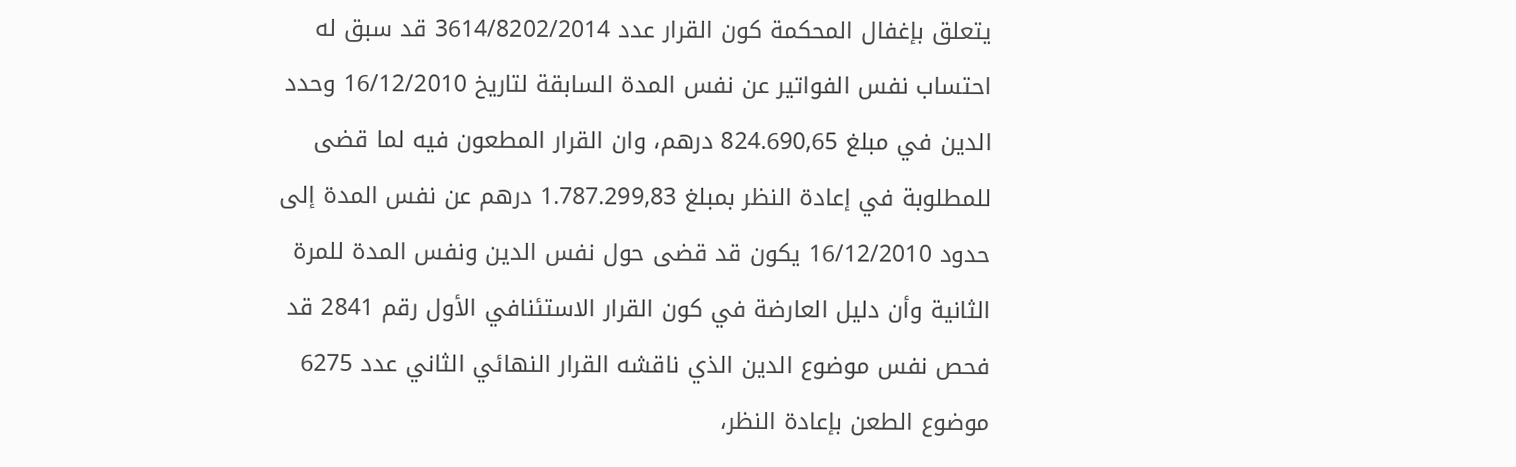يتعلق بإغفال المحكمة كون القرار عدد 3614/8202/2014 قد سبق له احتساب نفس الفواتير عن نفس المدة السابقة لتاريخ 16/12/2010 وحدد الدين في مبلغ 824.690,65 درهم، وان القرار المطعون فيه لما قضى للمطلوبة في إعادة النظر بمبلغ 1.787.299,83 درهم عن نفس المدة إلى حدود 16/12/2010 يكون قد قضى حول نفس الدين ونفس المدة للمرة الثانية وأن دليل العارضة في كون القرار الاستئنافي الأول رقم 2841 قد فحص نفس موضوع الدين الذي ناقشه القرار النهائي الثاني عدد 6275 موضوع الطعن بإعادة النظر،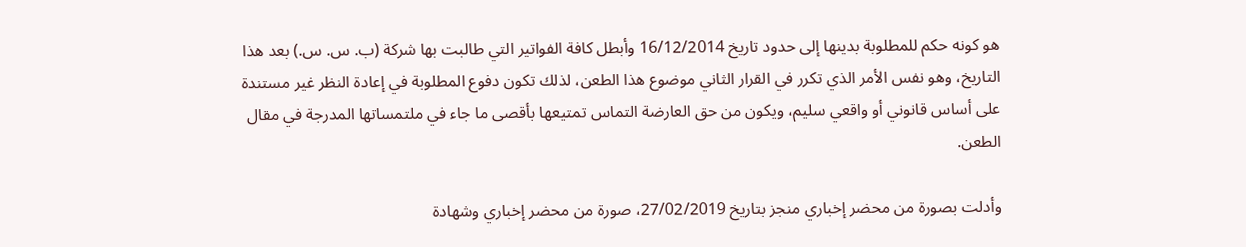هو كونه حكم للمطلوبة بدينها إلى حدود تاريخ 16/12/2014 وأبطل كافة الفواتير التي طالبت بها شركة (ب. س. س.) بعد هذا التاريخ، وهو نفس الأمر الذي تكرر في القرار الثاني موضوع هذا الطعن، لذلك تكون دفوع المطلوبة في إعادة النظر غير مستندة على أساس قانوني أو واقعي سليم، ويكون من حق العارضة التماس تمتيعها بأقصى ما جاء في ملتمساتها المدرجة في مقال الطعن.

وأدلت بصورة من محضر إخباري منجز بتاريخ 27/02/2019، صورة من محضر إخباري وشهادة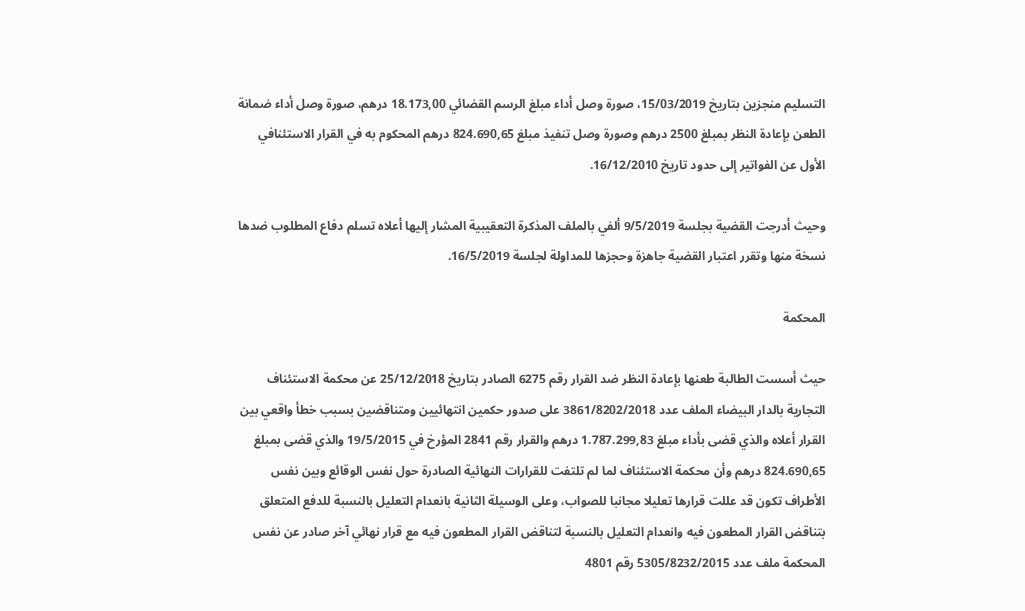التسليم منجزين بتاريخ 15/03/2019، صورة وصل أداء مبلغ الرسم القضائي 18.173,00 درهم، صورة وصل أداء ضمانة الطعن بإعادة النظر بمبلغ 2500 درهم وصورة وصل تنفيذ مبلغ 824.690,65 درهم المحكوم به في القرار الاستئنافي الأول عن الفواتير إلى حدود تاريخ 16/12/2010.

وحيث أدرجت القضية بجلسة 9/5/2019 ألفي بالملف المذكرة التعقيبية المشار إليها أعلاه تسلم دفاع المطلوب ضدها نسخة منها وتقرر اعتبار القضية جاهزة وحجزها للمداولة لجلسة 16/5/2019.

المحكمة

حيث أسست الطالبة طعنها بإعادة النظر ضد القرار رقم 6275 الصادر بتاريخ 25/12/2018 عن محكمة الاستئناف التجارية بالدار البيضاء الملف عدد 3861/8202/2018 على صدور حكمين انتهائيين ومتناقضين بسبب خطأ واقعي بين القرار أعلاه والذي قضى بأداء مبلغ 1.787.299,83 درهم والقرار رقم 2841 المؤرخ في 19/5/2015 والذي قضى بمبلغ 824.690,65 درهم وأن محكمة الاستئناف لما لم تلتفت للقرارات النهائية الصادرة حول نفس الوقائع وبين نفس الأطراف تكون قد عللت قرارها تعليلا مجانبا للصواب، وعلى الوسيلة الثانية بانعدام التعليل بالنسبة للدفع المتعلق بتناقض القرار المطعون فيه وانعدام التعليل بالنسبة لتناقض القرار المطعون فيه مع قرار نهائي آخر صادر عن نفس المحكمة ملف عدد 5305/8232/2015 رقم 4801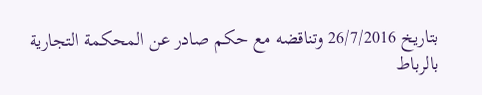بتاريخ 26/7/2016 وتناقضه مع حكم صادر عن المحكمة التجارية بالرباط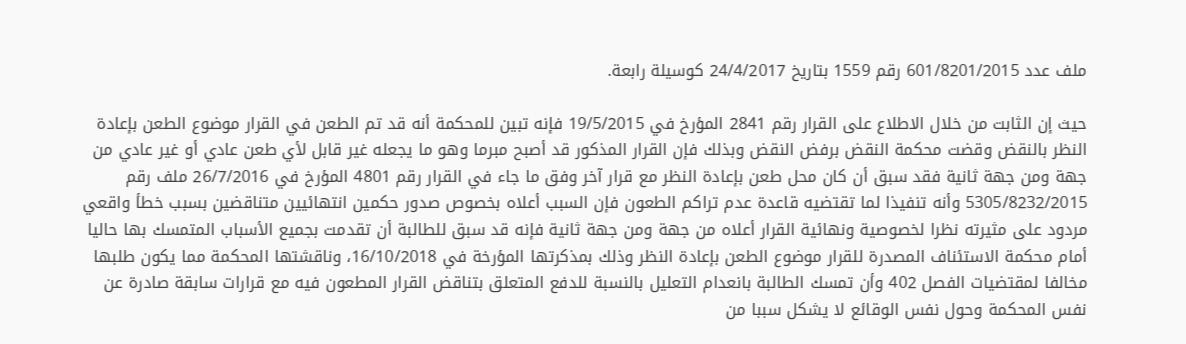ملف عدد 601/8201/2015 رقم 1559 بتاريخ 24/4/2017 كوسيلة رابعة.

حيث إن الثابت من خلال الاطلاع على القرار رقم 2841 المؤرخ في 19/5/2015 فإنه تبين للمحكمة أنه قد تم الطعن في القرار موضوع الطعن بإعادة النظر بالنقض وقضت محكمة النقض برفض النقض وبذلك فإن القرار المذكور قد أصبح مبرما وهو ما يجعله غير قابل لأي طعن عادي أو غير عادي من جهة ومن جهة ثانية فقد سبق أن كان محل طعن بإعادة النظر مع قرار آخر وفق ما جاء في القرار رقم 4801 المؤرخ في 26/7/2016 ملف رقم 5305/8232/2015 وأنه تنفيذا لما تقتضيه قاعدة عدم تراكم الطعون فإن السبب أعلاه بخصوص صدور حكمين انتهائيين متناقضين بسبب خطأ واقعي مردود على مثيرته نظرا لخصوصية ونهائية القرار أعلاه من جهة ومن جهة ثانية فإنه قد سبق للطالبة أن تقدمت بجميع الأسباب المتمسك بها حاليا أمام محكمة الاستئناف المصدرة للقرار موضوع الطعن بإعادة النظر وذلك بمذكرتها المؤرخة في 16/10/2018، وناقشتها المحكمة مما يكون طلبها مخالفا لمقتضيات الفصل 402 وأن تمسك الطالبة بانعدام التعليل بالنسبة للدفع المتعلق بتناقض القرار المطعون فيه مع قرارات سابقة صادرة عن نفس المحكمة وحول نفس الوقائع لا يشكل سببا من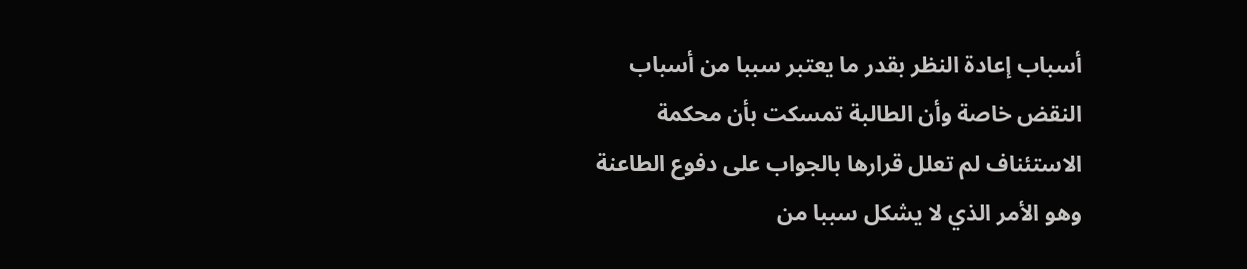أسباب إعادة النظر بقدر ما يعتبر سببا من أسباب النقض خاصة وأن الطالبة تمسكت بأن محكمة الاستئناف لم تعلل قرارها بالجواب على دفوع الطاعنة وهو الأمر الذي لا يشكل سببا من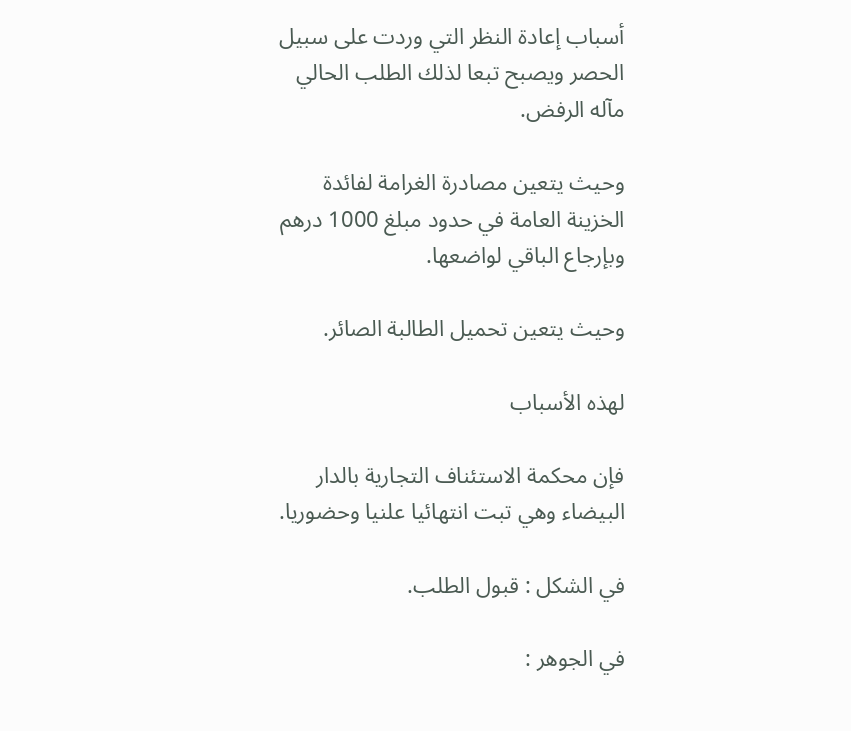أسباب إعادة النظر التي وردت على سبيل الحصر ويصبح تبعا لذلك الطلب الحالي مآله الرفض.

وحيث يتعين مصادرة الغرامة لفائدة الخزينة العامة في حدود مبلغ 1000 درهم وبإرجاع الباقي لواضعها.

وحيث يتعين تحميل الطالبة الصائر.

لهذه الأسباب

فإن محكمة الاستئناف التجارية بالدار البيضاء وهي تبت انتهائيا علنيا وحضوريا.

في الشكل : قبول الطلب.

في الجوهر :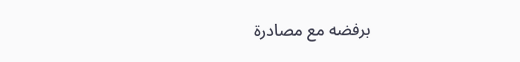برفضه مع مصادرة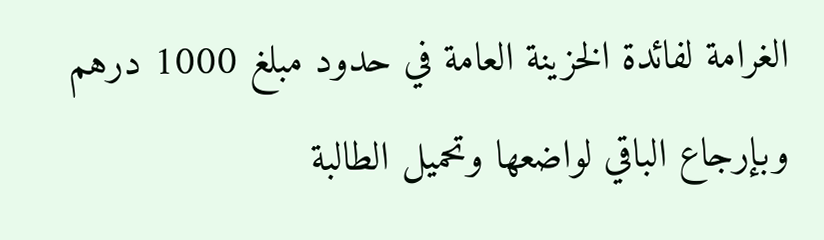الغرامة لفائدة الخزينة العامة في حدود مبلغ 1000 درهم وبإرجاع الباقي لواضعها وتحميل الطالبة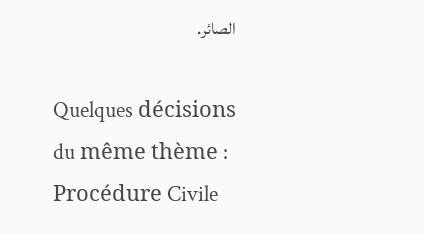الصائر.

Quelques décisions du même thème : Procédure Civile